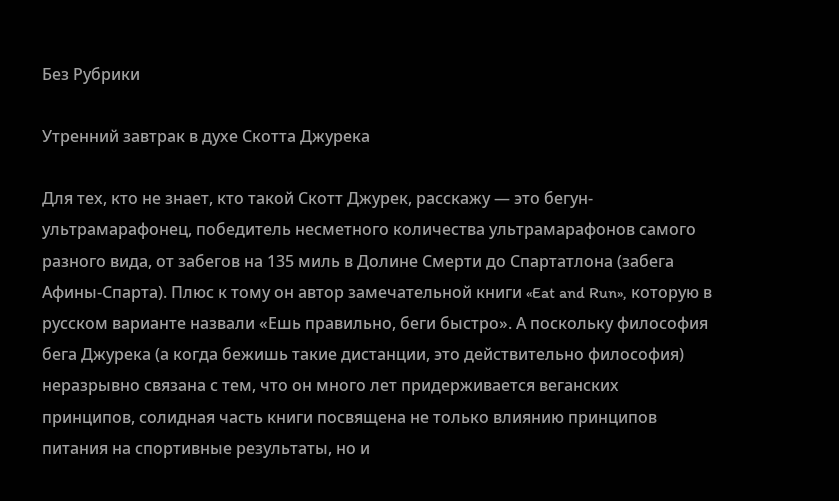Без Рубрики

Утренний завтрак в духе Скотта Джурека

Для тех, кто не знает, кто такой Скотт Джурек, расскажу — это бегун-ультрамарафонец, победитель несметного количества ультрамарафонов самого разного вида, от забегов на 135 миль в Долине Смерти до Спартатлона (забега Афины-Спарта). Плюс к тому он автор замечательной книги «Eat and Run», которую в русском варианте назвали «Ешь правильно, беги быстро». А поскольку философия бега Джурека (а когда бежишь такие дистанции, это действительно философия) неразрывно связана с тем, что он много лет придерживается веганских принципов, солидная часть книги посвящена не только влиянию принципов питания на спортивные результаты, но и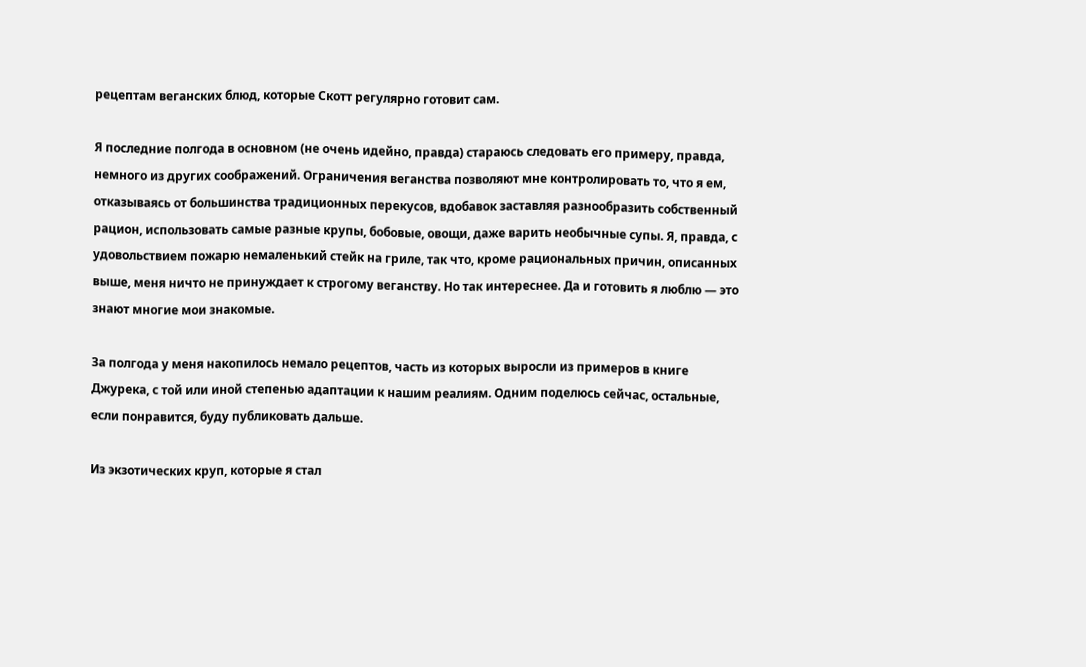рецептам веганских блюд, которые Скотт регулярно готовит сам.

Я последние полгода в основном (не очень идейно, правда) стараюсь следовать его примеру, правда, немного из других соображений. Ограничения веганства позволяют мне контролировать то, что я ем, отказываясь от большинства традиционных перекусов, вдобавок заставляя разнообразить собственный рацион, использовать самые разные крупы, бобовые, овощи, даже варить необычные супы. Я, правда, с удовольствием пожарю немаленький стейк на гриле, так что, кроме рациональных причин, описанных выше, меня ничто не принуждает к строгому веганству. Но так интереснее. Да и готовить я люблю — это знают многие мои знакомые.

За полгода у меня накопилось немало рецептов, часть из которых выросли из примеров в книге Джурека, с той или иной степенью адаптации к нашим реалиям. Одним поделюсь сейчас, остальные, если понравится, буду публиковать дальше.

Из экзотических круп, которые я стал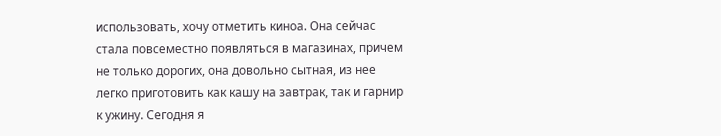использовать, хочу отметить киноа. Она сейчас стала повсеместно появляться в магазинах, причем не только дорогих, она довольно сытная, из нее легко приготовить как кашу на завтрак, так и гарнир к ужину. Сегодня я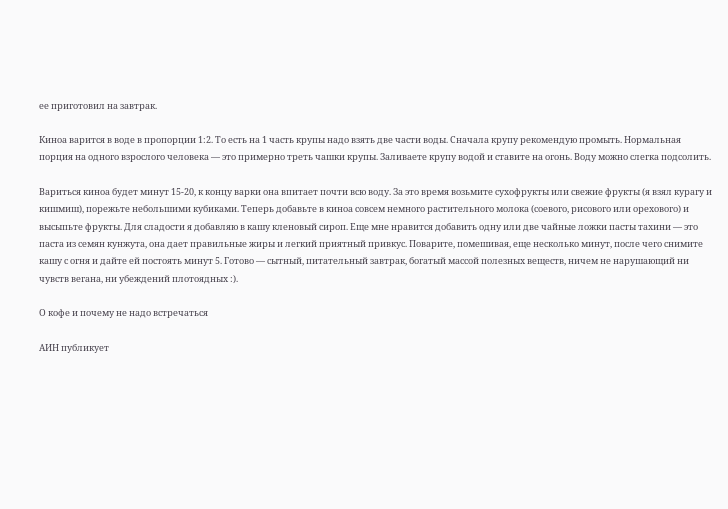ее приготовил на завтрак.

Киноа варится в воде в пропорции 1:2. То есть на 1 часть крупы надо взять две части воды. Сначала крупу рекомендую промыть. Нормальная порция на одного взрослого человека — это примерно треть чашки крупы. Заливаете крупу водой и ставите на огонь. Воду можно слегка подсолить.

Вариться киноа будет минут 15-20, к концу варки она впитает почти всю воду. За это время возьмите сухофрукты или свежие фрукты (я взял курагу и кишмиш), порежьте небольшими кубиками. Теперь добавьте в киноа совсем немного растительного молока (соевого, рисового или орехового) и высыпьте фрукты. Для сладости я добавляю в кашу кленовый сироп. Еще мне нравится добавить одну или две чайные ложки пасты тахини — это паста из семян кунжута, она дает правильные жиры и легкий приятный привкус. Поварите, помешивая, еще несколько минут, после чего снимите кашу с огня и дайте ей постоять минут 5. Готово — сытный, питательный завтрак, богатый массой полезных веществ, ничем не нарушающий ни чувств вегана, ни убеждений плотоядных :).

О кофе и почему не надо встречаться

АИН публикует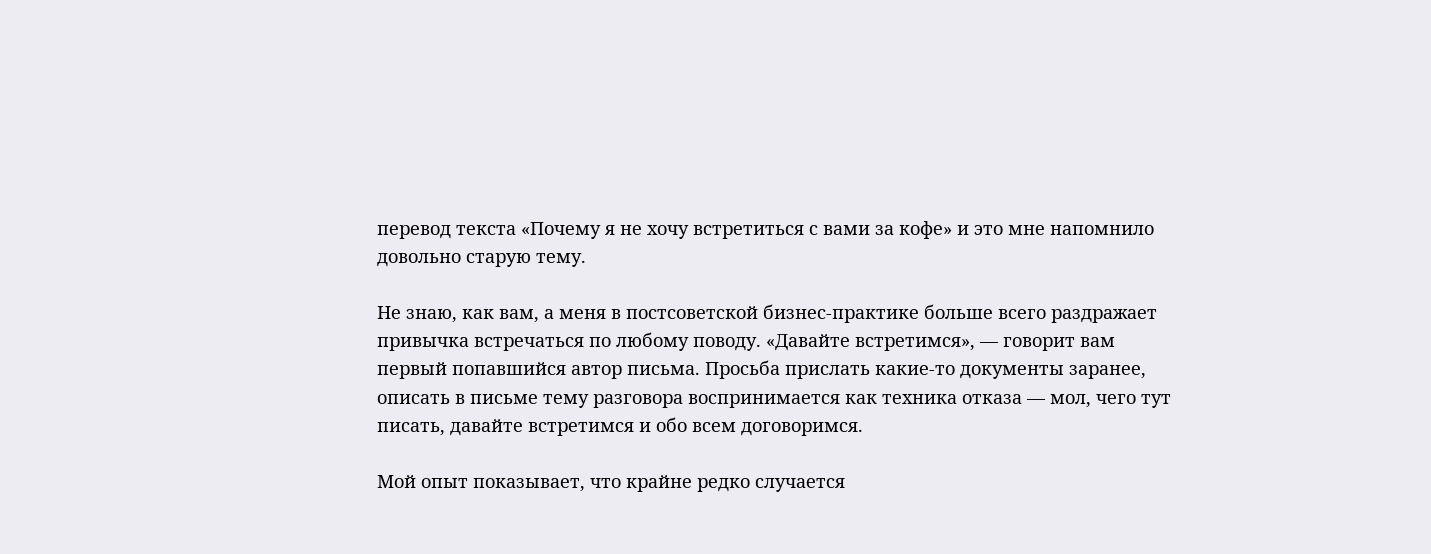перевод текста «Почему я не хочу встретиться с вами за кофе» и это мне напомнило довольно старую тему.

Не знаю, как вам, а меня в постсоветской бизнес-практике больше всего раздражает привычка встречаться по любому поводу. «Давайте встретимся», — говорит вам первый попавшийся автор письма. Просьба прислать какие-то документы заранее, описать в письме тему разговора воспринимается как техника отказа — мол, чего тут писать, давайте встретимся и обо всем договоримся.

Мой опыт показывает, что крайне редко случается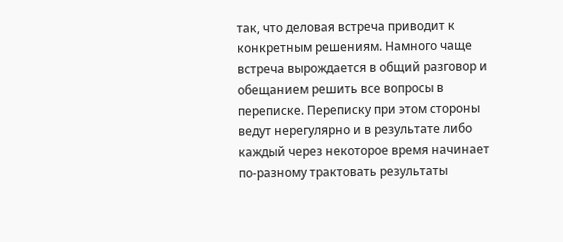так, что деловая встреча приводит к конкретным решениям. Намного чаще встреча вырождается в общий разговор и обещанием решить все вопросы в переписке. Переписку при этом стороны ведут нерегулярно и в результате либо каждый через некоторое время начинает по-разному трактовать результаты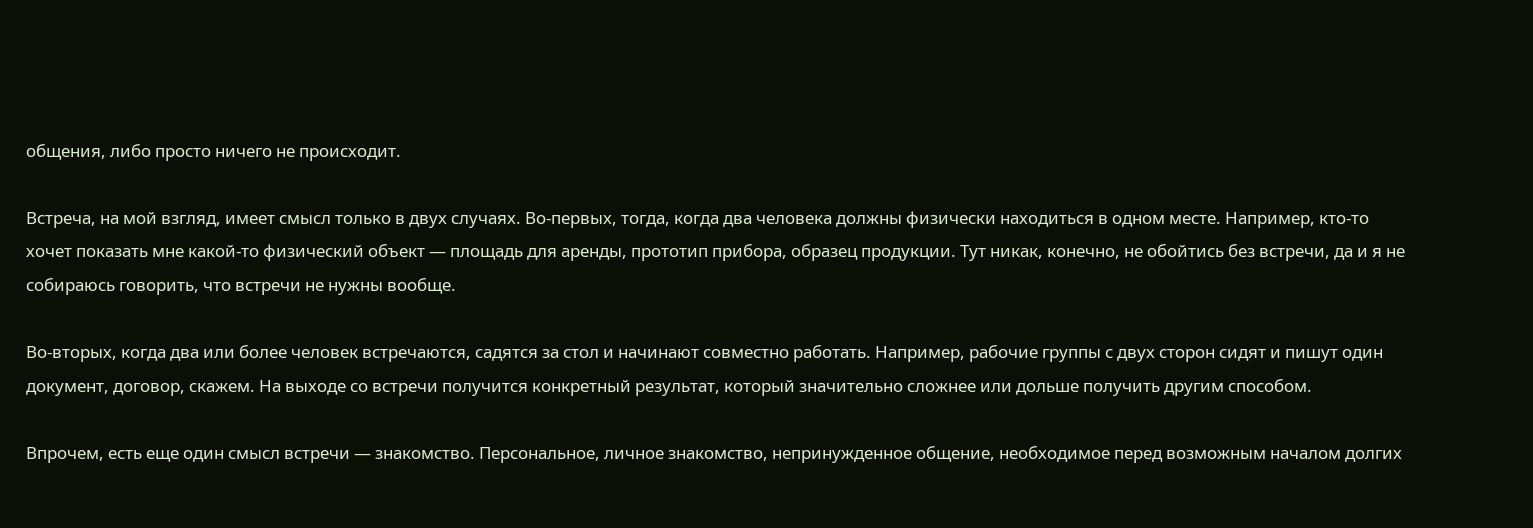общения, либо просто ничего не происходит.

Встреча, на мой взгляд, имеет смысл только в двух случаях. Во-первых, тогда, когда два человека должны физически находиться в одном месте. Например, кто-то хочет показать мне какой-то физический объект — площадь для аренды, прототип прибора, образец продукции. Тут никак, конечно, не обойтись без встречи, да и я не собираюсь говорить, что встречи не нужны вообще.

Во-вторых, когда два или более человек встречаются, садятся за стол и начинают совместно работать. Например, рабочие группы с двух сторон сидят и пишут один документ, договор, скажем. На выходе со встречи получится конкретный результат, который значительно сложнее или дольше получить другим способом.

Впрочем, есть еще один смысл встречи — знакомство. Персональное, личное знакомство, непринужденное общение, необходимое перед возможным началом долгих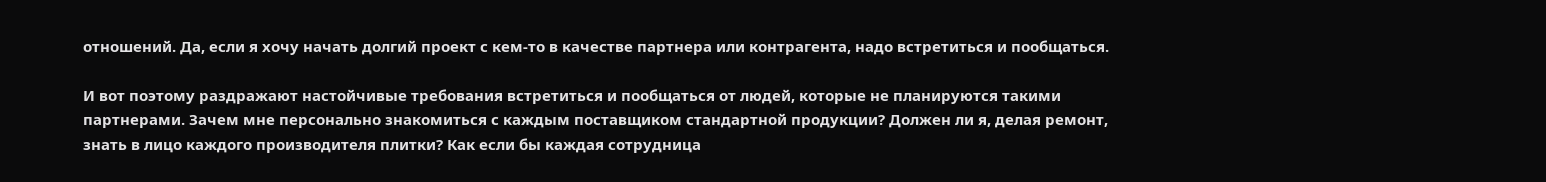отношений. Да, если я хочу начать долгий проект с кем-то в качестве партнера или контрагента, надо встретиться и пообщаться.

И вот поэтому раздражают настойчивые требования встретиться и пообщаться от людей, которые не планируются такими партнерами. Зачем мне персонально знакомиться с каждым поставщиком стандартной продукции? Должен ли я, делая ремонт, знать в лицо каждого производителя плитки? Как если бы каждая сотрудница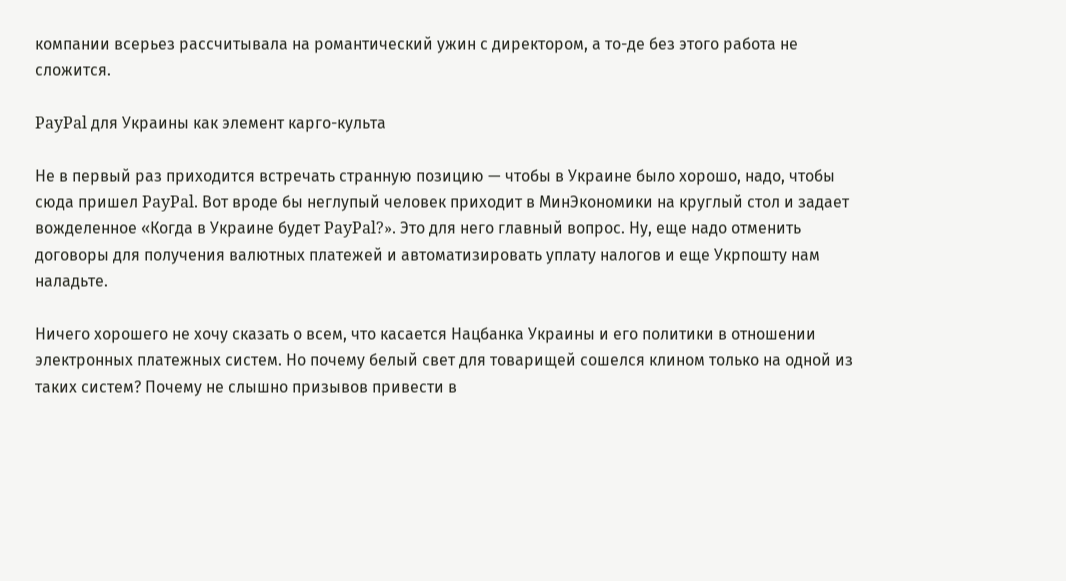компании всерьез рассчитывала на романтический ужин с директором, а то-де без этого работа не сложится.

PayPal для Украины как элемент карго-культа

Не в первый раз приходится встречать странную позицию — чтобы в Украине было хорошо, надо, чтобы сюда пришел PayPal. Вот вроде бы неглупый человек приходит в МинЭкономики на круглый стол и задает вожделенное «Когда в Украине будет PayPal?». Это для него главный вопрос. Ну, еще надо отменить договоры для получения валютных платежей и автоматизировать уплату налогов и еще Укрпошту нам наладьте.

Ничего хорошего не хочу сказать о всем, что касается Нацбанка Украины и его политики в отношении электронных платежных систем. Но почему белый свет для товарищей сошелся клином только на одной из таких систем? Почему не слышно призывов привести в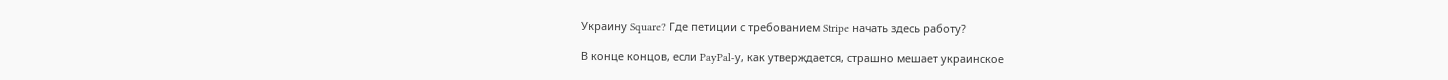Украину Square? Где петиции с требованием Stripe начать здесь работу?

В конце концов, если PayPal-у, как утверждается, страшно мешает украинское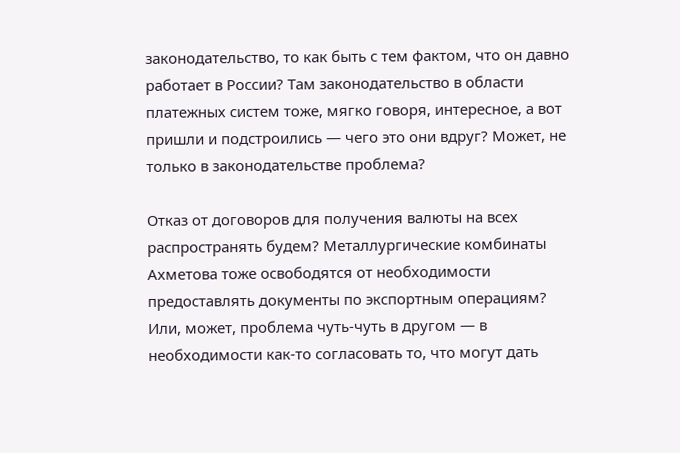законодательство, то как быть с тем фактом, что он давно работает в России? Там законодательство в области платежных систем тоже, мягко говоря, интересное, а вот пришли и подстроились — чего это они вдруг? Может, не только в законодательстве проблема?

Отказ от договоров для получения валюты на всех распространять будем? Металлургические комбинаты Ахметова тоже освободятся от необходимости предоставлять документы по экспортным операциям? Или, может, проблема чуть-чуть в другом — в необходимости как-то согласовать то, что могут дать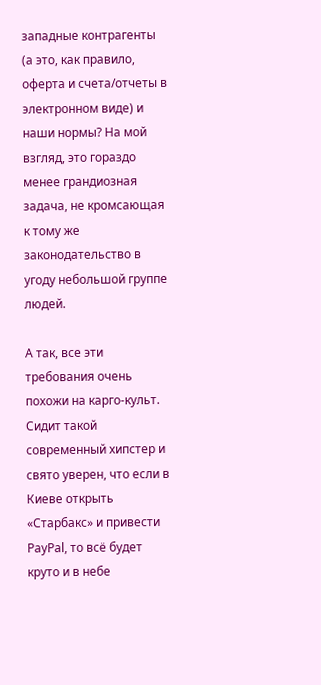западные контрагенты (а это, как правило, оферта и счета/отчеты в электронном виде) и наши нормы? На мой взгляд, это гораздо менее грандиозная задача, не кромсающая к тому же законодательство в угоду небольшой группе людей.

А так, все эти требования очень похожи на карго-культ. Сидит такой современный хипстер и свято уверен, что если в Киеве открыть «Старбакс» и привести PayPal, то всё будет круто и в небе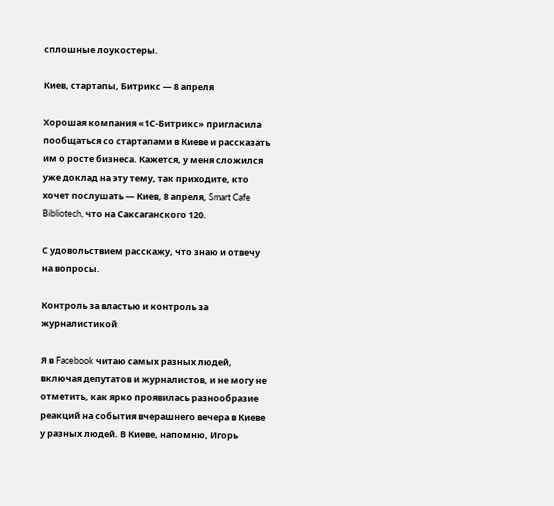сплошные лоукостеры.

Киев, стартапы, Битрикс — 8 апреля

Хорошая компания «1С-Битрикс» пригласила пообщаться со стартапами в Киеве и рассказать им о росте бизнеса. Кажется, у меня сложился уже доклад на эту тему, так приходите, кто хочет послушать — Киев, 8 апреля, Smart Cafe Bibliotech, что на Саксаганского 120.

С удовольствием расскажу, что знаю и отвечу на вопросы.

Контроль за властью и контроль за журналистикой

Я в Facebook читаю самых разных людей, включая депутатов и журналистов, и не могу не отметить, как ярко проявилась разнообразие реакций на события вчерашнего вечера в Киеве у разных людей. В Киеве, напомню, Игорь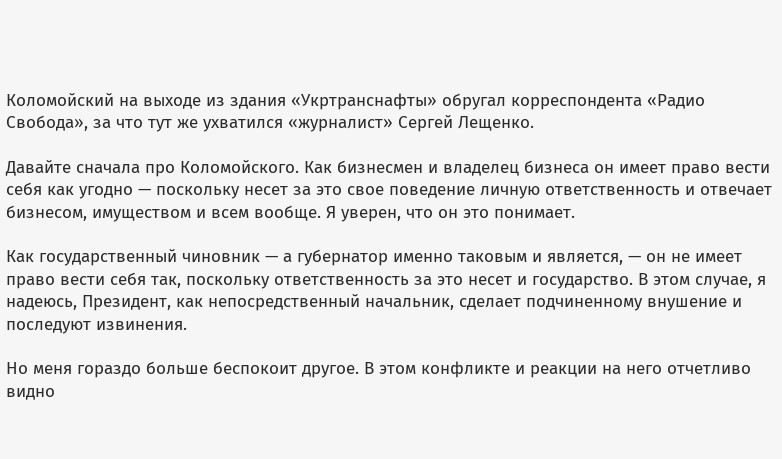Коломойский на выходе из здания «Укртранснафты» обругал корреспондента «Радио Свобода», за что тут же ухватился «журналист» Сергей Лещенко.

Давайте сначала про Коломойского. Как бизнесмен и владелец бизнеса он имеет право вести себя как угодно — поскольку несет за это свое поведение личную ответственность и отвечает бизнесом, имуществом и всем вообще. Я уверен, что он это понимает.

Как государственный чиновник — а губернатор именно таковым и является, — он не имеет право вести себя так, поскольку ответственность за это несет и государство. В этом случае, я надеюсь, Президент, как непосредственный начальник, сделает подчиненному внушение и последуют извинения.

Но меня гораздо больше беспокоит другое. В этом конфликте и реакции на него отчетливо видно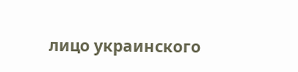лицо украинского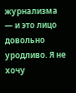журнализма — и это лицо довольно уродливо. Я не хочу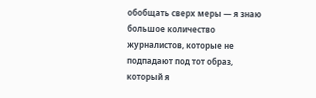обобщать сверх меры — я знаю большое количество журналистов, которые не подпадают под тот образ, который я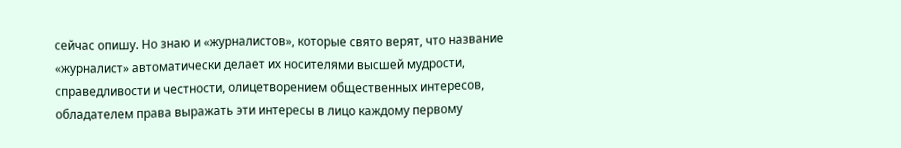сейчас опишу. Но знаю и «журналистов», которые свято верят, что название «журналист» автоматически делает их носителями высшей мудрости, справедливости и честности, олицетворением общественных интересов, обладателем права выражать эти интересы в лицо каждому первому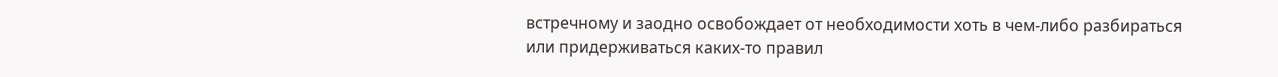встречному и заодно освобождает от необходимости хоть в чем-либо разбираться или придерживаться каких-то правил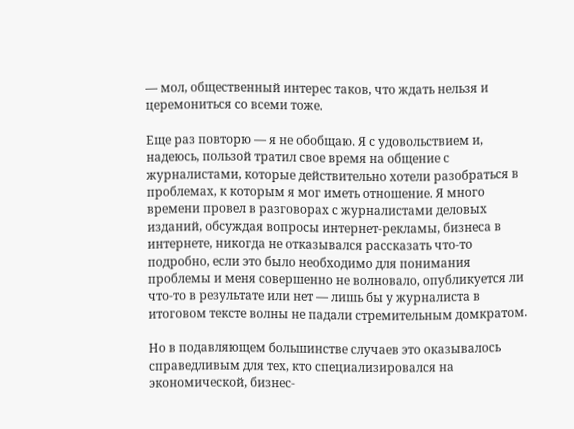— мол, общественный интерес таков, что ждать нельзя и церемониться со всеми тоже.

Еще раз повторю — я не обобщаю. Я с удовольствием и, надеюсь, пользой тратил свое время на общение с журналистами, которые действительно хотели разобраться в проблемах, к которым я мог иметь отношение. Я много времени провел в разговорах с журналистами деловых изданий, обсуждая вопросы интернет-рекламы, бизнеса в интернете, никогда не отказывался рассказать что-то подробно, если это было необходимо для понимания проблемы и меня совершенно не волновало, опубликуется ли что-то в результате или нет — лишь бы у журналиста в итоговом тексте волны не падали стремительным домкратом.

Но в подавляющем большинстве случаев это оказывалось справедливым для тех, кто специализировался на экономической, бизнес-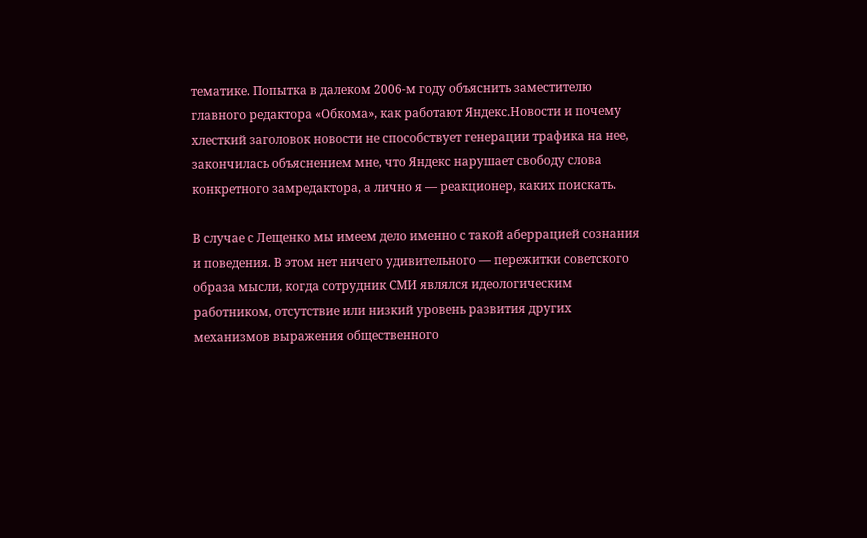тематике. Попытка в далеком 2006-м году объяснить заместителю главного редактора «Обкома», как работают Яндекс.Новости и почему хлесткий заголовок новости не способствует генерации трафика на нее, закончилась объяснением мне, что Яндекс нарушает свободу слова конкретного замредактора, а лично я — реакционер, каких поискать.

В случае с Лещенко мы имеем дело именно с такой аберрацией сознания и поведения. В этом нет ничего удивительного — пережитки советского образа мысли, когда сотрудник СМИ являлся идеологическим работником, отсутствие или низкий уровень развития других механизмов выражения общественного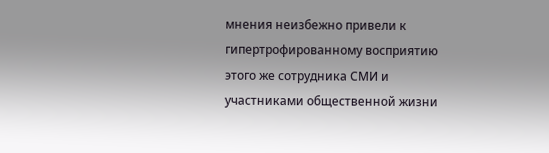мнения неизбежно привели к гипертрофированному восприятию этого же сотрудника СМИ и участниками общественной жизни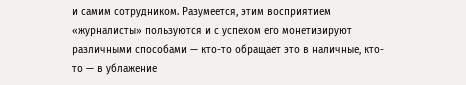и самим сотрудником. Разумеется, этим восприятием «журналисты» пользуются и с успехом его монетизируют различными способами — кто-то обращает это в наличные, кто-то — в ублажение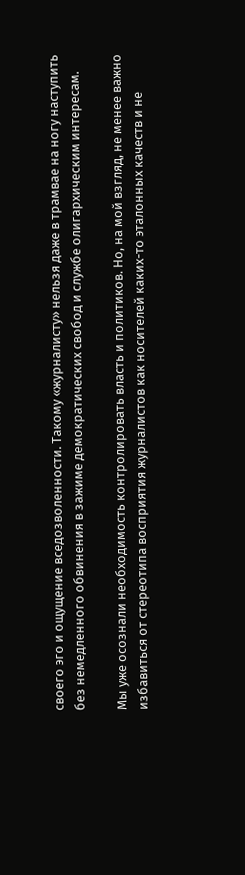своего эго и ощущение вседозволенности. Такому «журналисту» нельзя даже в трамвае на ногу наступить без немедленного обвинения в зажиме демократических свобод и службе олигархическим интересам.

Мы уже осознали необходимость контролировать власть и политиков. Но, на мой взгляд, не менее важно избавиться от стереотипа восприятия журналистов как носителей каких-то эталонных качеств и не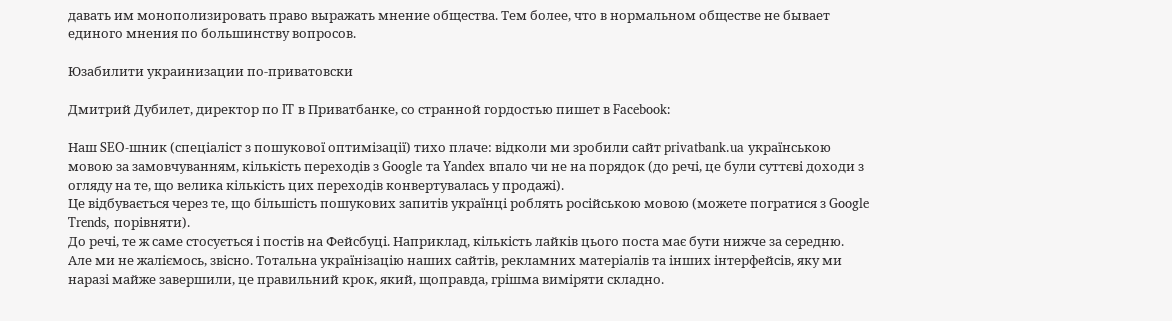давать им монополизировать право выражать мнение общества. Тем более, что в нормальном обществе не бывает единого мнения по большинству вопросов.

Юзабилити украинизации по-приватовски

Дмитрий Дубилет, директор по IT в Приватбанке, со странной гордостью пишет в Facebook:

Наш SEO-шник (спеціаліст з пошукової оптимізації) тихо плаче: відколи ми зробили сайт privatbank.ua українською мовою за замовчуванням, кількість переходів з Google та Yandex впало чи не на порядок (до речі, це були суттєві доходи з огляду на те, що велика кількість цих переходів конвертувалась у продажі).
Це відбувається через те, що більшість пошукових запитів українці роблять російською мовою (можете погратися з Google Trends, порівняти).
До речі, те ж саме стосується і постів на Фейсбуці. Наприклад, кількість лайків цього поста має бути нижче за середню.
Але ми не жаліємось, звісно. Тотальна українізацію наших сайтів, рекламних матеріалів та інших інтерфейсів, яку ми наразі майже завершили, це правильний крок, який, щоправда, грішма виміряти складно.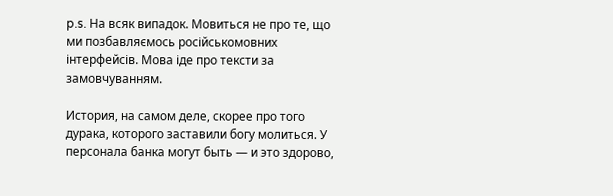p.s. На всяк випадок. Мовиться не про те, що ми позбавляємось російськомовних інтерфейсів. Мова іде про тексти за замовчуванням.

История, на самом деле, скорее про того дурака, которого заставили богу молиться. У персонала банка могут быть — и это здорово,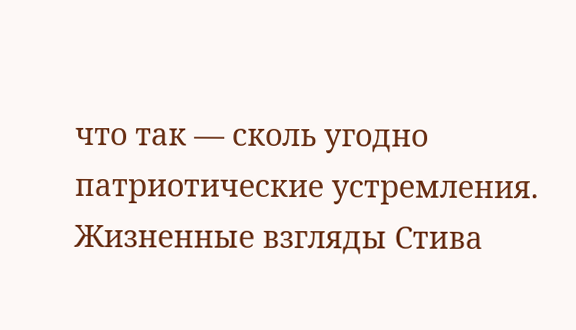что так — сколь угодно патриотические устремления. Жизненные взгляды Стива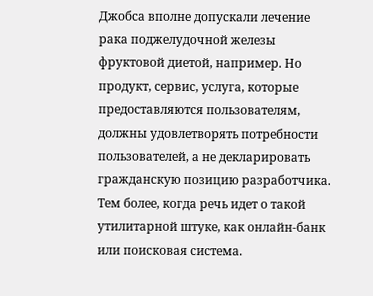Джобса вполне допускали лечение рака поджелудочной железы фруктовой диетой, например. Но продукт, сервис, услуга, которые предоставляются пользователям, должны удовлетворять потребности пользователей, а не декларировать гражданскую позицию разработчика. Тем более, когда речь идет о такой утилитарной штуке, как онлайн-банк или поисковая система.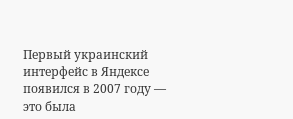Первый украинский интерфейс в Яндексе появился в 2007 году — это была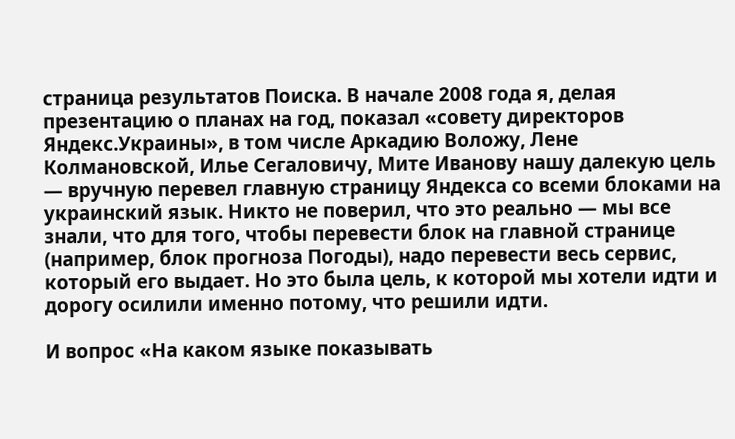страница результатов Поиска. В начале 2008 года я, делая презентацию о планах на год, показал «совету директоров Яндекс.Украины», в том числе Аркадию Воложу, Лене Колмановской, Илье Сегаловичу, Мите Иванову нашу далекую цель — вручную перевел главную страницу Яндекса со всеми блоками на украинский язык. Никто не поверил, что это реально — мы все знали, что для того, чтобы перевести блок на главной странице (например, блок прогноза Погоды), надо перевести весь сервис, который его выдает. Но это была цель, к которой мы хотели идти и дорогу осилили именно потому, что решили идти.

И вопрос «На каком языке показывать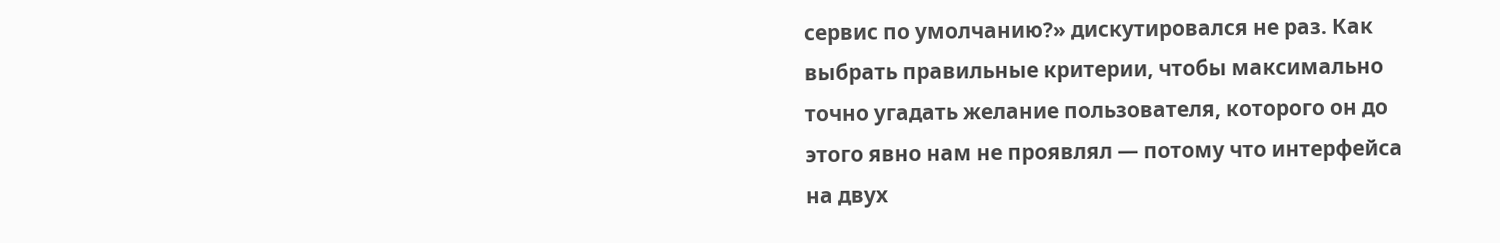сервис по умолчанию?» дискутировался не раз. Как выбрать правильные критерии, чтобы максимально точно угадать желание пользователя, которого он до этого явно нам не проявлял — потому что интерфейса на двух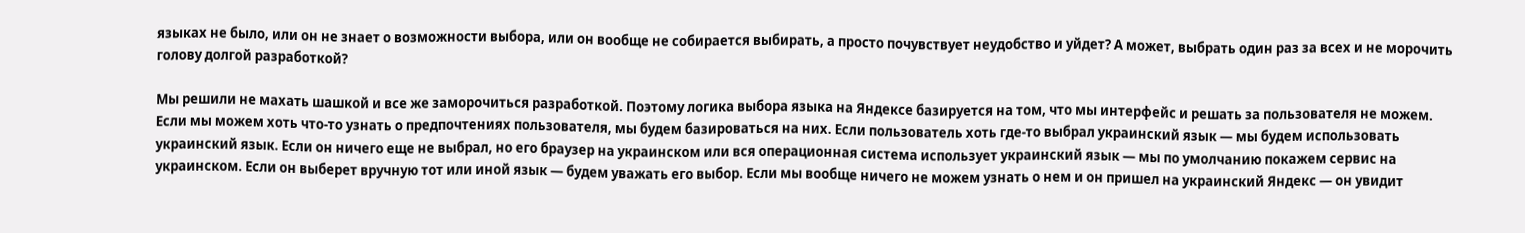языках не было, или он не знает о возможности выбора, или он вообще не собирается выбирать, а просто почувствует неудобство и уйдет? А может, выбрать один раз за всех и не морочить голову долгой разработкой?

Мы решили не махать шашкой и все же заморочиться разработкой. Поэтому логика выбора языка на Яндексе базируется на том, что мы интерфейс и решать за пользователя не можем. Если мы можем хоть что-то узнать о предпочтениях пользователя, мы будем базироваться на них. Если пользователь хоть где-то выбрал украинский язык — мы будем использовать украинский язык. Если он ничего еще не выбрал, но его браузер на украинском или вся операционная система использует украинский язык — мы по умолчанию покажем сервис на украинском. Если он выберет вручную тот или иной язык — будем уважать его выбор. Если мы вообще ничего не можем узнать о нем и он пришел на украинский Яндекс — он увидит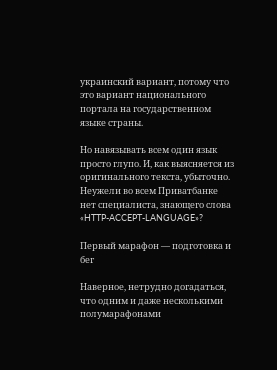украинский вариант, потому что это вариант национального портала на государственном языке страны.

Но навязывать всем один язык просто глупо. И, как выясняется из оригинального текста, убыточно. Неужели во всем Приватбанке нет специалиста, знающего слова «HTTP-ACCEPT-LANGUAGE»?

Первый марафон — подготовка и бег

Наверное, нетрудно догадаться, что одним и даже несколькими полумарафонами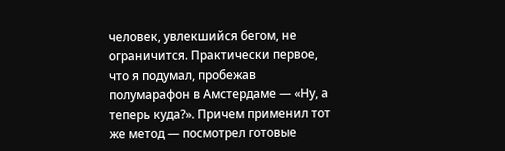человек, увлекшийся бегом, не ограничится. Практически первое, что я подумал, пробежав полумарафон в Амстердаме — «Ну, а теперь куда?». Причем применил тот же метод — посмотрел готовые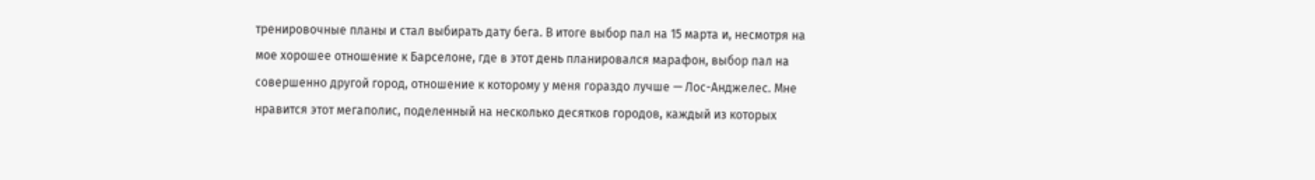тренировочные планы и стал выбирать дату бега. В итоге выбор пал на 15 марта и, несмотря на мое хорошее отношение к Барселоне, где в этот день планировался марафон, выбор пал на совершенно другой город, отношение к которому у меня гораздо лучше — Лос-Анджелес. Мне нравится этот мегаполис, поделенный на несколько десятков городов, каждый из которых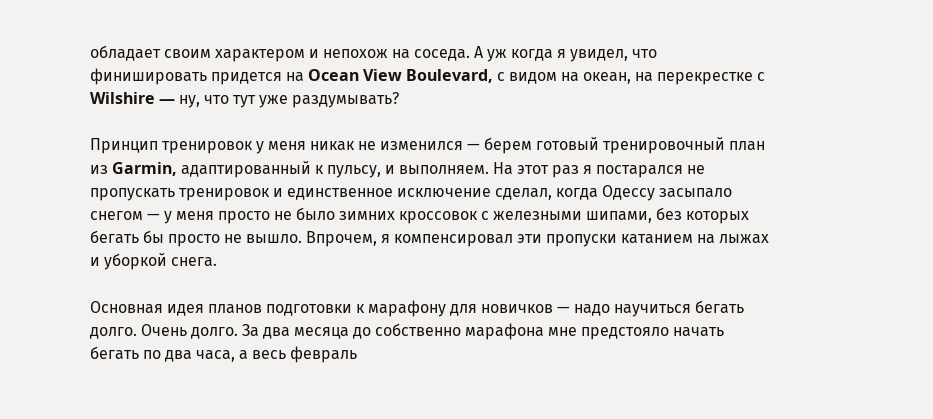обладает своим характером и непохож на соседа. А уж когда я увидел, что финишировать придется на Ocean View Boulevard, с видом на океан, на перекрестке с Wilshire — ну, что тут уже раздумывать?

Принцип тренировок у меня никак не изменился — берем готовый тренировочный план из Garmin, адаптированный к пульсу, и выполняем. На этот раз я постарался не пропускать тренировок и единственное исключение сделал, когда Одессу засыпало снегом — у меня просто не было зимних кроссовок с железными шипами, без которых бегать бы просто не вышло. Впрочем, я компенсировал эти пропуски катанием на лыжах и уборкой снега.

Основная идея планов подготовки к марафону для новичков — надо научиться бегать долго. Очень долго. За два месяца до собственно марафона мне предстояло начать бегать по два часа, а весь февраль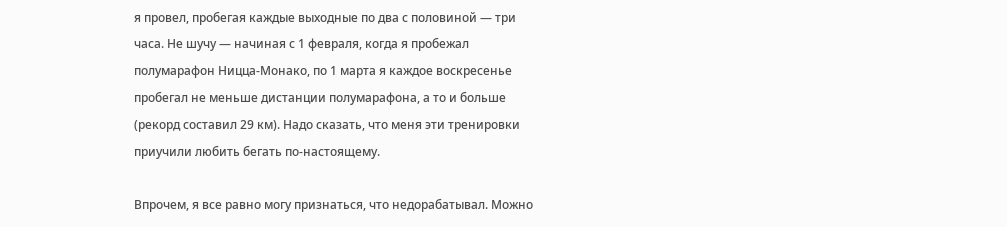я провел, пробегая каждые выходные по два с половиной — три часа. Не шучу — начиная с 1 февраля, когда я пробежал полумарафон Ницца-Монако, по 1 марта я каждое воскресенье пробегал не меньше дистанции полумарафона, а то и больше (рекорд составил 29 км). Надо сказать, что меня эти тренировки приучили любить бегать по-настоящему.

Впрочем, я все равно могу признаться, что недорабатывал. Можно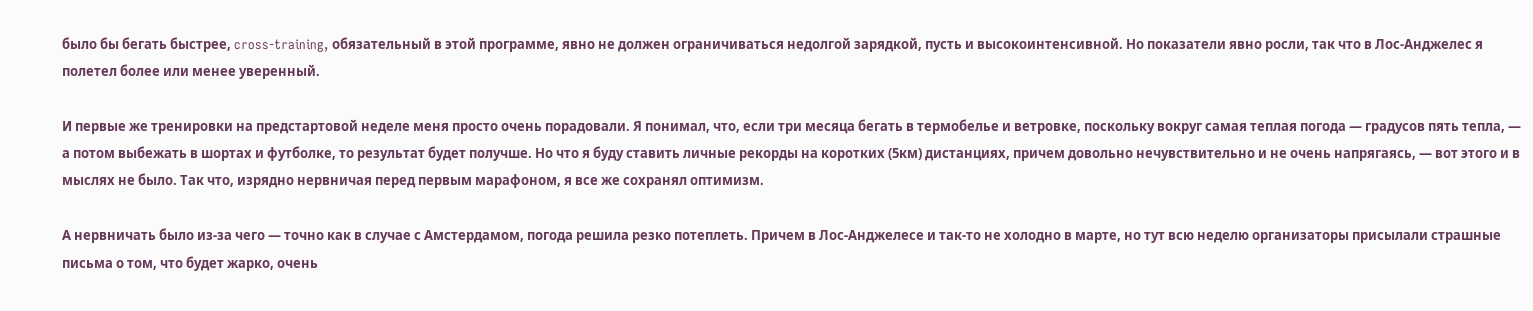было бы бегать быстрее, cross-training, обязательный в этой программе, явно не должен ограничиваться недолгой зарядкой, пусть и высокоинтенсивной. Но показатели явно росли, так что в Лос-Анджелес я полетел более или менее уверенный.

И первые же тренировки на предстартовой неделе меня просто очень порадовали. Я понимал, что, если три месяца бегать в термобелье и ветровке, поскольку вокруг самая теплая погода — градусов пять тепла, — а потом выбежать в шортах и футболке, то результат будет получше. Но что я буду ставить личные рекорды на коротких (5км) дистанциях, причем довольно нечувствительно и не очень напрягаясь, — вот этого и в мыслях не было. Так что, изрядно нервничая перед первым марафоном, я все же сохранял оптимизм.

А нервничать было из-за чего — точно как в случае с Амстердамом, погода решила резко потеплеть. Причем в Лос-Анджелесе и так-то не холодно в марте, но тут всю неделю организаторы присылали страшные письма о том, что будет жарко, очень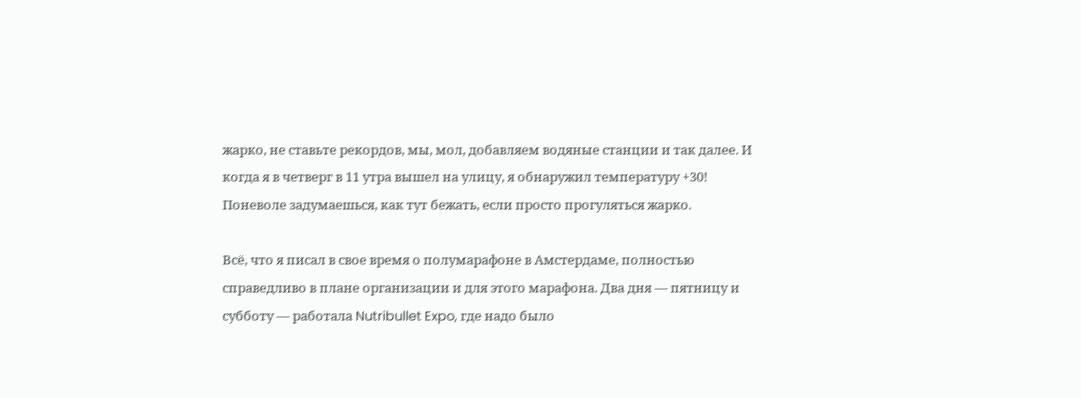жарко, не ставьте рекордов, мы, мол, добавляем водяные станции и так далее. И когда я в четверг в 11 утра вышел на улицу, я обнаружил температуру +30! Поневоле задумаешься, как тут бежать, если просто прогуляться жарко.

Всё, что я писал в свое время о полумарафоне в Амстердаме, полностью справедливо в плане организации и для этого марафона. Два дня — пятницу и субботу — работала Nutribullet Expo, где надо было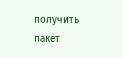получить пакет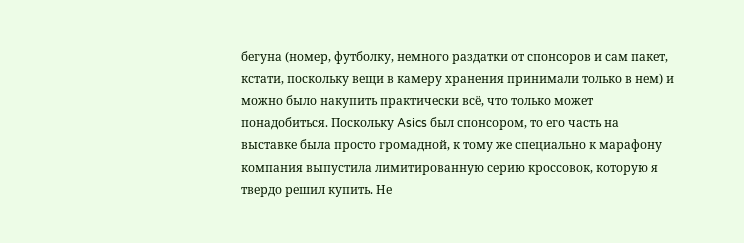бегуна (номер, футболку, немного раздатки от спонсоров и сам пакет, кстати, поскольку вещи в камеру хранения принимали только в нем) и можно было накупить практически всё, что только может понадобиться. Поскольку Asics был спонсором, то его часть на выставке была просто громадной, к тому же специально к марафону компания выпустила лимитированную серию кроссовок, которую я твердо решил купить. Не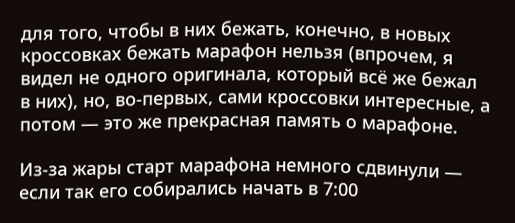для того, чтобы в них бежать, конечно, в новых кроссовках бежать марафон нельзя (впрочем, я видел не одного оригинала, который всё же бежал в них), но, во-первых, сами кроссовки интересные, а потом — это же прекрасная память о марафоне.

Из-за жары старт марафона немного сдвинули — если так его собирались начать в 7:00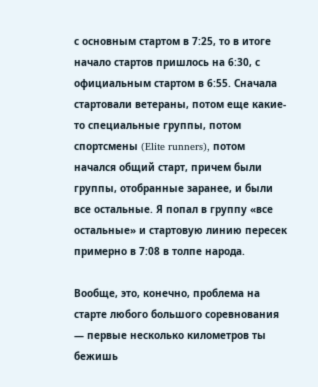с основным стартом в 7:25, то в итоге начало стартов пришлось на 6:30, с официальным стартом в 6:55. Сначала стартовали ветераны, потом еще какие-то специальные группы, потом спортсмены (Elite runners), потом начался общий старт, причем были группы, отобранные заранее, и были все остальные. Я попал в группу «все остальные» и стартовую линию пересек примерно в 7:08 в толпе народа.

Вообще, это, конечно, проблема на старте любого большого соревнования — первые несколько километров ты бежишь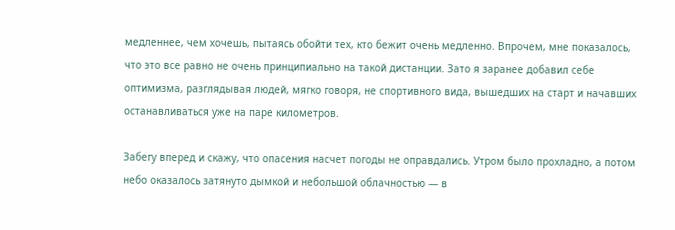медленнее, чем хочешь, пытаясь обойти тех, кто бежит очень медленно. Впрочем, мне показалось, что это все равно не очень принципиально на такой дистанции. Зато я заранее добавил себе оптимизма, разглядывая людей, мягко говоря, не спортивного вида, вышедших на старт и начавших останавливаться уже на паре километров.

Забегу вперед и скажу, что опасения насчет погоды не оправдались. Утром было прохладно, а потом небо оказалось затянуто дымкой и небольшой облачностью — в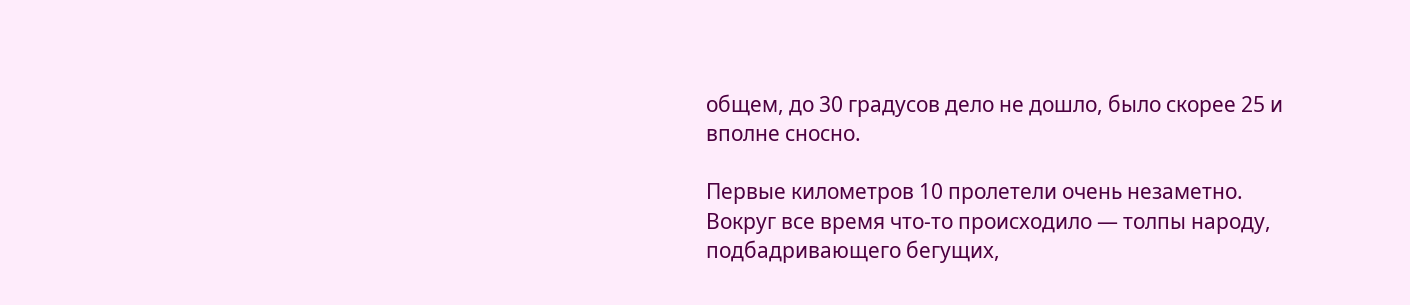общем, до 30 градусов дело не дошло, было скорее 25 и вполне сносно.

Первые километров 10 пролетели очень незаметно. Вокруг все время что-то происходило — толпы народу, подбадривающего бегущих,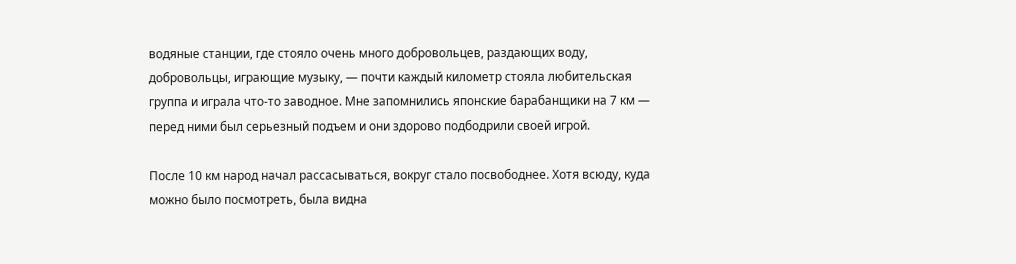водяные станции, где стояло очень много добровольцев, раздающих воду, добровольцы, играющие музыку, — почти каждый километр стояла любительская группа и играла что-то заводное. Мне запомнились японские барабанщики на 7 км — перед ними был серьезный подъем и они здорово подбодрили своей игрой.

После 10 км народ начал рассасываться, вокруг стало посвободнее. Хотя всюду, куда можно было посмотреть, была видна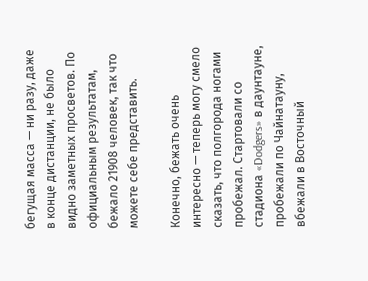бегущая масса — ни разу, даже в конце дистанции, не было видно заметных просветов. По официальным результатам, бежало 21908 человек, так что можете себе представить.

Конечно, бежать очень интересно — теперь могу смело сказать, что полгорода ногами пробежал. Стартовали со стадиона «Dodgers» в даунтауне, пробежали по Чайнатауну, вбежали в Восточный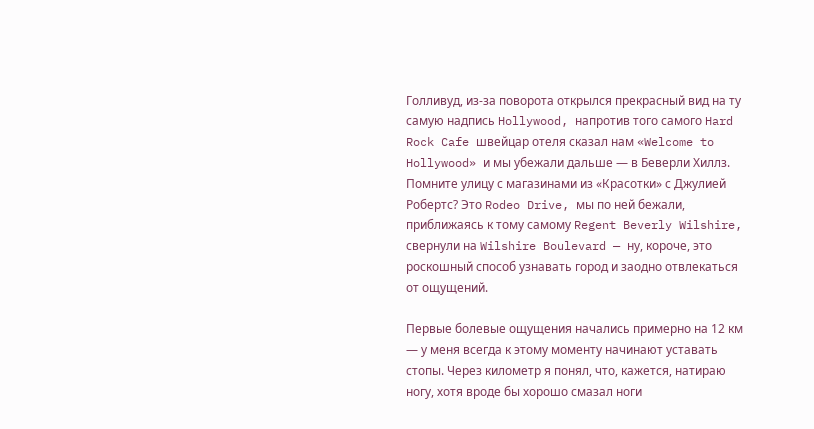Голливуд, из-за поворота открылся прекрасный вид на ту самую надпись Hollywood, напротив того самого Hard Rock Cafe швейцар отеля сказал нам «Welcome to Hollywood» и мы убежали дальше — в Беверли Хиллз. Помните улицу с магазинами из «Красотки» с Джулией Робертс? Это Rodeo Drive, мы по ней бежали, приближаясь к тому самому Regent Beverly Wilshire, свернули на Wilshire Boulevard — ну, короче, это роскошный способ узнавать город и заодно отвлекаться от ощущений.

Первые болевые ощущения начались примерно на 12 км — у меня всегда к этому моменту начинают уставать стопы. Через километр я понял, что, кажется, натираю ногу, хотя вроде бы хорошо смазал ноги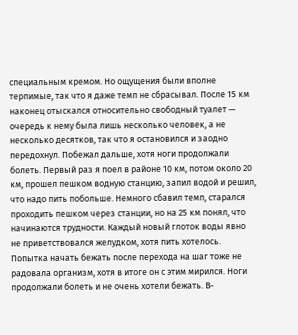специальным кремом. Но ощущения были вполне терпимые, так что я даже темп не сбрасывал. После 15 км наконец отыскался относительно свободный туалет — очередь к нему была лишь несколько человек, а не несколько десятков, так что я остановился и заодно передохнул. Побежал дальше, хотя ноги продолжали болеть. Первый раз я поел в районе 10 км, потом около 20 км, прошел пешком водную станцию, запил водой и решил, что надо пить побольше. Немного сбавил темп, старался проходить пешком через станции, но на 25 км понял, что начинаются трудности. Каждый новый глоток воды явно не приветствовался желудком, хотя пить хотелось. Попытка начать бежать после перехода на шаг тоже не радовала организм, хотя в итоге он с этим мирился. Ноги продолжали болеть и не очень хотели бежать. В-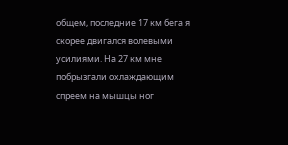общем, последние 17 км бега я скорее двигался волевыми усилиями. На 27 км мне побрызгали охлаждающим спреем на мышцы ног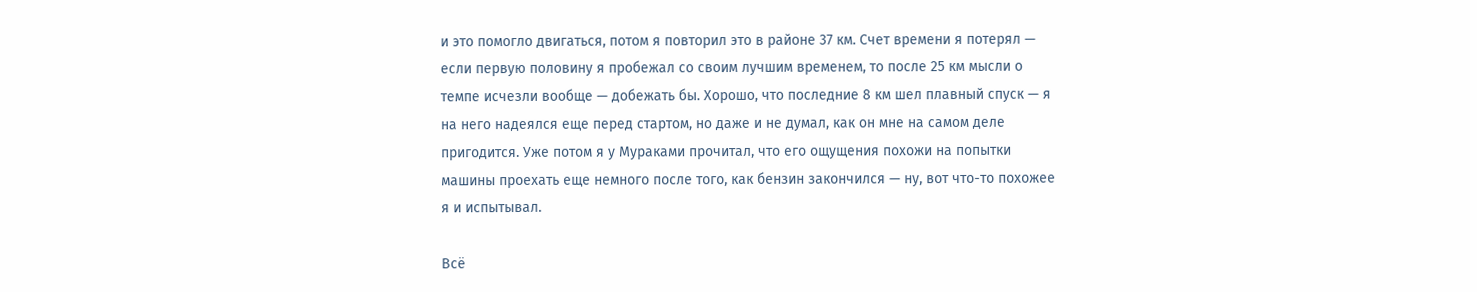и это помогло двигаться, потом я повторил это в районе 37 км. Счет времени я потерял — если первую половину я пробежал со своим лучшим временем, то после 25 км мысли о темпе исчезли вообще — добежать бы. Хорошо, что последние 8 км шел плавный спуск — я на него надеялся еще перед стартом, но даже и не думал, как он мне на самом деле пригодится. Уже потом я у Мураками прочитал, что его ощущения похожи на попытки машины проехать еще немного после того, как бензин закончился — ну, вот что-то похожее я и испытывал.

Всё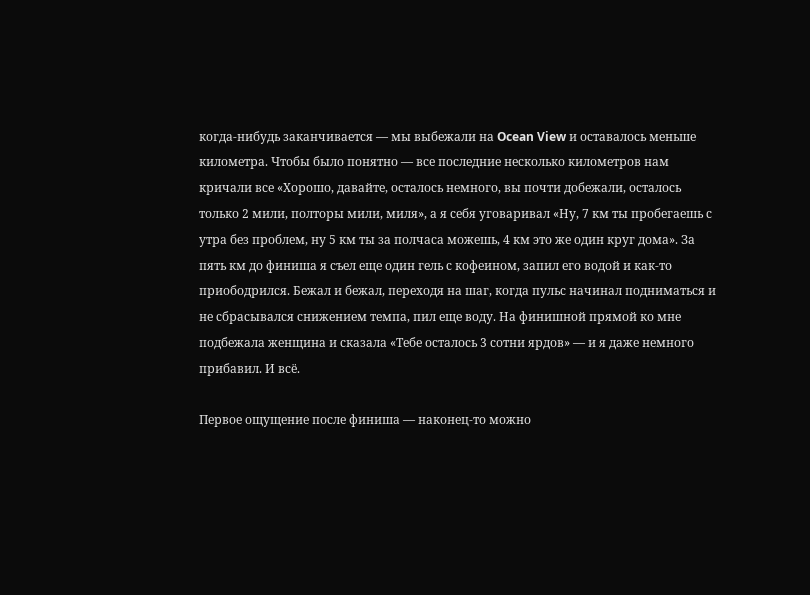когда-нибудь заканчивается — мы выбежали на Ocean View и оставалось меньше километра. Чтобы было понятно — все последние несколько километров нам кричали все «Хорошо, давайте, осталось немного, вы почти добежали, осталось только 2 мили, полторы мили, миля», а я себя уговаривал «Ну, 7 км ты пробегаешь с утра без проблем, ну 5 км ты за полчаса можешь, 4 км это же один круг дома». За пять км до финиша я съел еще один гель с кофеином, запил его водой и как-то приободрился. Бежал и бежал, переходя на шаг, когда пульс начинал подниматься и не сбрасывался снижением темпа, пил еще воду. На финишной прямой ко мне подбежала женщина и сказала «Тебе осталось 3 сотни ярдов» — и я даже немного прибавил. И всё.

Первое ощущение после финиша — наконец-то можно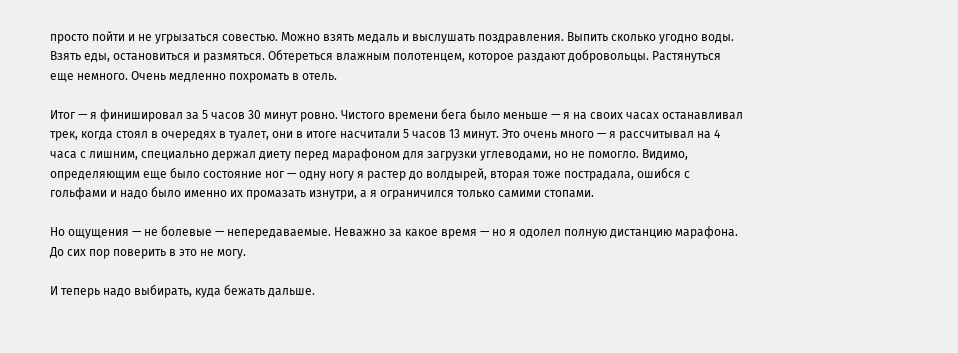просто пойти и не угрызаться совестью. Можно взять медаль и выслушать поздравления. Выпить сколько угодно воды. Взять еды, остановиться и размяться. Обтереться влажным полотенцем, которое раздают добровольцы. Растянуться еще немного. Очень медленно похромать в отель.

Итог — я финишировал за 5 часов 30 минут ровно. Чистого времени бега было меньше — я на своих часах останавливал трек, когда стоял в очередях в туалет, они в итоге насчитали 5 часов 13 минут. Это очень много — я рассчитывал на 4 часа с лишним, специально держал диету перед марафоном для загрузки углеводами, но не помогло. Видимо, определяющим еще было состояние ног — одну ногу я растер до волдырей, вторая тоже пострадала, ошибся с гольфами и надо было именно их промазать изнутри, а я ограничился только самими стопами.

Но ощущения — не болевые — непередаваемые. Неважно за какое время — но я одолел полную дистанцию марафона. До сих пор поверить в это не могу.

И теперь надо выбирать, куда бежать дальше.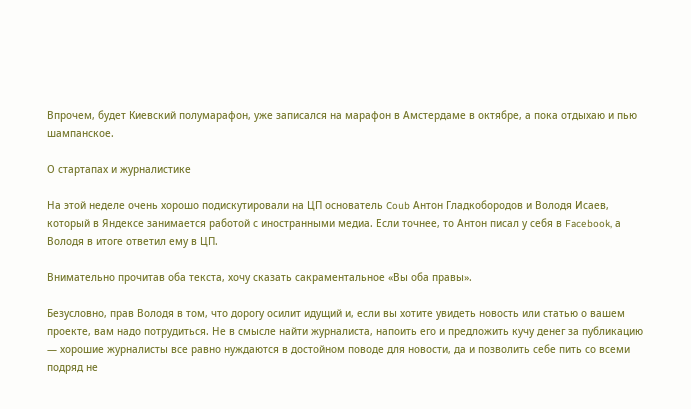Впрочем, будет Киевский полумарафон, уже записался на марафон в Амстердаме в октябре, а пока отдыхаю и пью шампанское.

О стартапах и журналистике

На этой неделе очень хорошо подискутировали на ЦП основатель Coub Антон Гладкобородов и Володя Исаев, который в Яндексе занимается работой с иностранными медиа. Если точнее, то Антон писал у себя в Facebook, а Володя в итоге ответил ему в ЦП.

Внимательно прочитав оба текста, хочу сказать сакраментальное «Вы оба правы».

Безусловно, прав Володя в том, что дорогу осилит идущий и, если вы хотите увидеть новость или статью о вашем проекте, вам надо потрудиться. Не в смысле найти журналиста, напоить его и предложить кучу денег за публикацию — хорошие журналисты все равно нуждаются в достойном поводе для новости, да и позволить себе пить со всеми подряд не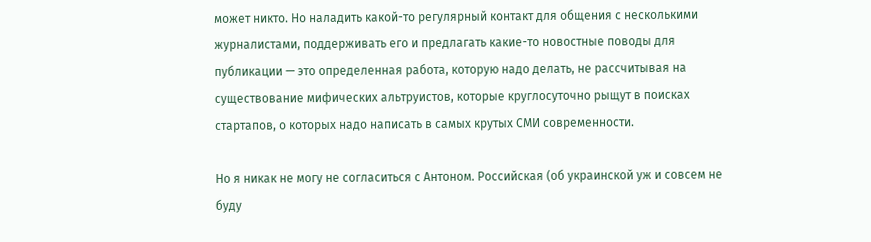может никто. Но наладить какой-то регулярный контакт для общения с несколькими журналистами, поддерживать его и предлагать какие-то новостные поводы для публикации — это определенная работа, которую надо делать, не рассчитывая на существование мифических альтруистов, которые круглосуточно рыщут в поисках стартапов, о которых надо написать в самых крутых СМИ современности.

Но я никак не могу не согласиться с Антоном. Российская (об украинской уж и совсем не буду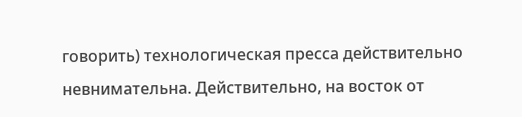говорить) технологическая пресса действительно невнимательна. Действительно, на восток от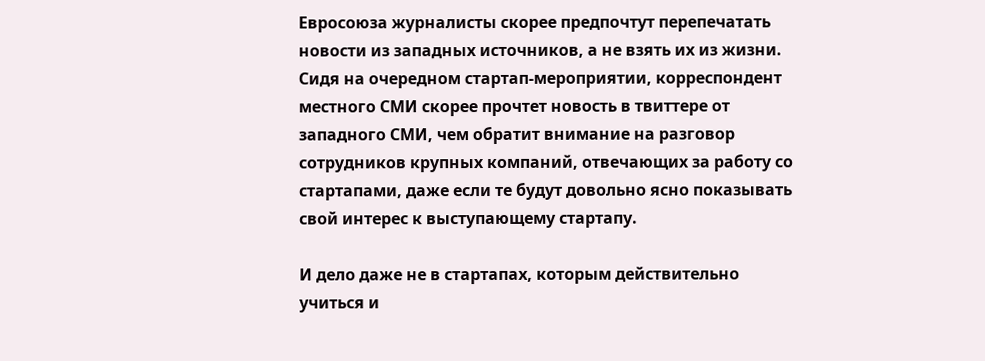Евросоюза журналисты скорее предпочтут перепечатать новости из западных источников, а не взять их из жизни. Сидя на очередном стартап-мероприятии, корреспондент местного СМИ скорее прочтет новость в твиттере от западного СМИ, чем обратит внимание на разговор сотрудников крупных компаний, отвечающих за работу со стартапами, даже если те будут довольно ясно показывать свой интерес к выступающему стартапу.

И дело даже не в стартапах, которым действительно учиться и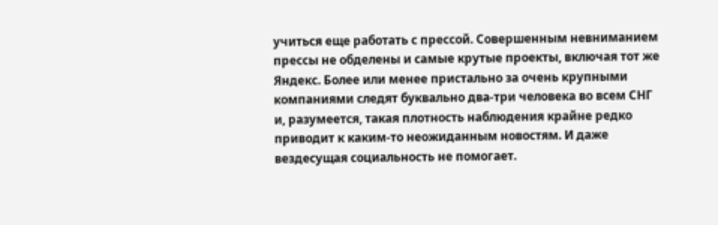учиться еще работать с прессой. Совершенным невниманием прессы не обделены и самые крутые проекты, включая тот же Яндекс. Более или менее пристально за очень крупными компаниями следят буквально два-три человека во всем СНГ и, разумеется, такая плотность наблюдения крайне редко приводит к каким-то неожиданным новостям. И даже вездесущая социальность не помогает.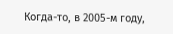Когда-то, в 2005-м году,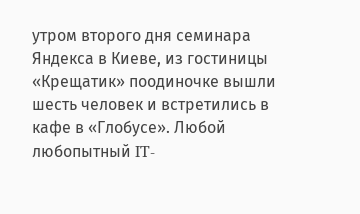утром второго дня семинара Яндекса в Киеве, из гостиницы «Крещатик» поодиночке вышли шесть человек и встретились в кафе в «Глобусе». Любой любопытный IT-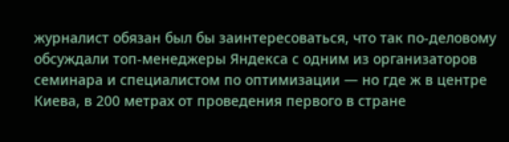журналист обязан был бы заинтересоваться, что так по-деловому обсуждали топ-менеджеры Яндекса с одним из организаторов семинара и специалистом по оптимизации — но где ж в центре Киева, в 200 метрах от проведения первого в стране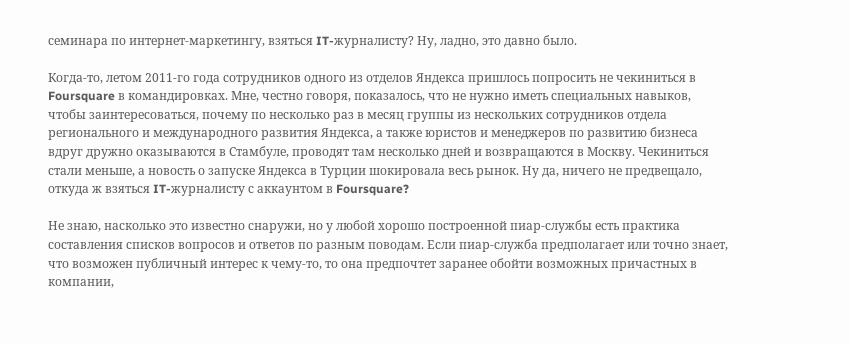семинара по интернет-маркетингу, взяться IT-журналисту? Ну, ладно, это давно было.

Когда-то, летом 2011-го года сотрудников одного из отделов Яндекса пришлось попросить не чекиниться в Foursquare в командировках. Мне, честно говоря, показалось, что не нужно иметь специальных навыков, чтобы заинтересоваться, почему по несколько раз в месяц группы из нескольких сотрудников отдела регионального и международного развития Яндекса, а также юристов и менеджеров по развитию бизнеса вдруг дружно оказываются в Стамбуле, проводят там несколько дней и возвращаются в Москву. Чекиниться стали меньше, а новость о запуске Яндекса в Турции шокировала весь рынок. Ну да, ничего не предвещало, откуда ж взяться IT-журналисту с аккаунтом в Foursquare?

Не знаю, насколько это известно снаружи, но у любой хорошо построенной пиар-службы есть практика составления списков вопросов и ответов по разным поводам. Если пиар-служба предполагает или точно знает, что возможен публичный интерес к чему-то, то она предпочтет заранее обойти возможных причастных в компании,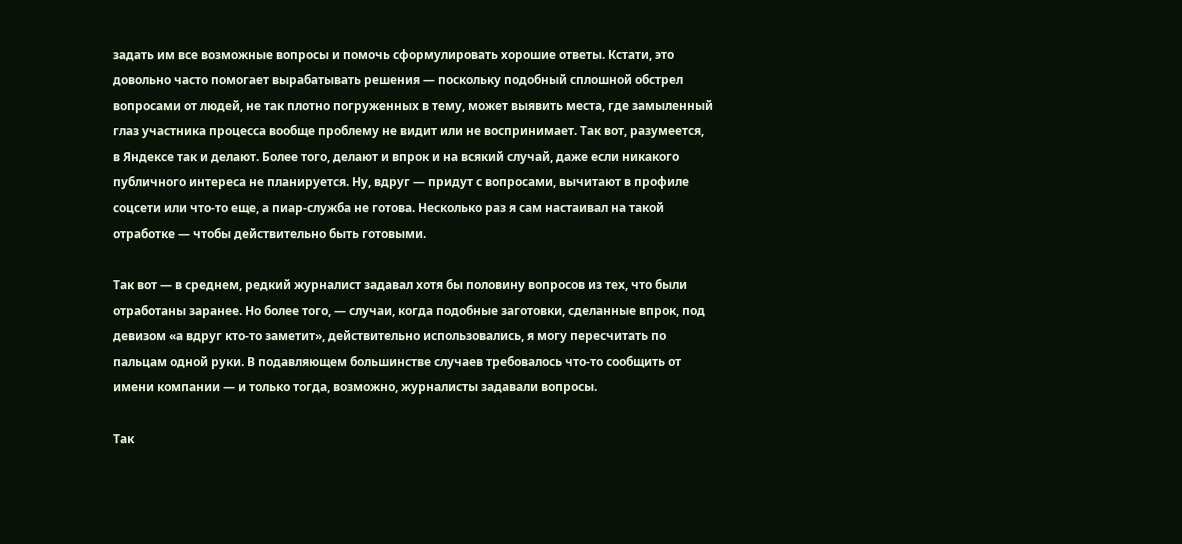задать им все возможные вопросы и помочь сформулировать хорошие ответы. Кстати, это довольно часто помогает вырабатывать решения — поскольку подобный сплошной обстрел вопросами от людей, не так плотно погруженных в тему, может выявить места, где замыленный глаз участника процесса вообще проблему не видит или не воспринимает. Так вот, разумеется, в Яндексе так и делают. Более того, делают и впрок и на всякий случай, даже если никакого публичного интереса не планируется. Ну, вдруг — придут с вопросами, вычитают в профиле соцсети или что-то еще, а пиар-служба не готова. Несколько раз я сам настаивал на такой отработке — чтобы действительно быть готовыми.

Так вот — в среднем, редкий журналист задавал хотя бы половину вопросов из тех, что были отработаны заранее. Но более того, — случаи, когда подобные заготовки, сделанные впрок, под девизом «а вдруг кто-то заметит», действительно использовались, я могу пересчитать по пальцам одной руки. В подавляющем большинстве случаев требовалось что-то сообщить от имени компании — и только тогда, возможно, журналисты задавали вопросы.

Так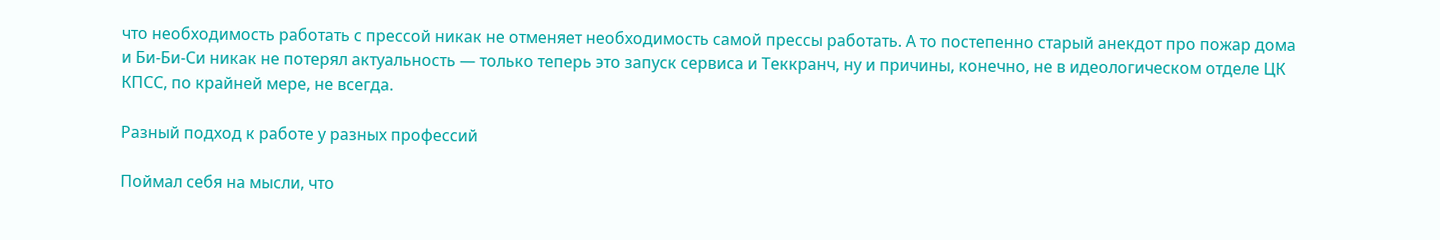что необходимость работать с прессой никак не отменяет необходимость самой прессы работать. А то постепенно старый анекдот про пожар дома и Би-Би-Си никак не потерял актуальность — только теперь это запуск сервиса и Теккранч, ну и причины, конечно, не в идеологическом отделе ЦК КПСС, по крайней мере, не всегда.

Разный подход к работе у разных профессий

Поймал себя на мысли, что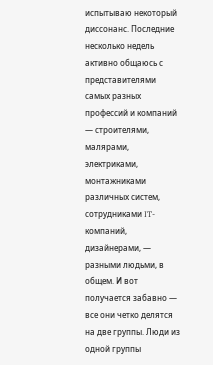испытываю некоторый диссонанс. Последние несколько недель активно общаюсь с представителями самых разных профессий и компаний — строителями, малярами, электриками, монтажниками различных систем, сотрудниками IT-компаний, дизайнерами, — разными людьми, в общем. И вот получается забавно — все они четко делятся на две группы. Люди из одной группы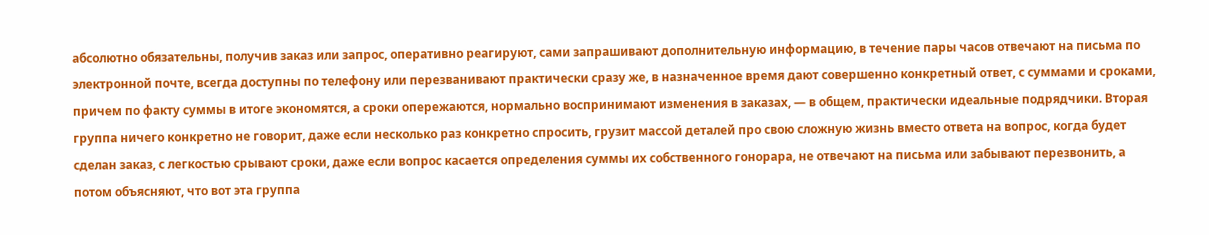абсолютно обязательны, получив заказ или запрос, оперативно реагируют, сами запрашивают дополнительную информацию, в течение пары часов отвечают на письма по электронной почте, всегда доступны по телефону или перезванивают практически сразу же, в назначенное время дают совершенно конкретный ответ, с суммами и сроками, причем по факту суммы в итоге экономятся, а сроки опережаются, нормально воспринимают изменения в заказах, — в общем, практически идеальные подрядчики. Вторая группа ничего конкретно не говорит, даже если несколько раз конкретно спросить, грузит массой деталей про свою сложную жизнь вместо ответа на вопрос, когда будет сделан заказ, с легкостью срывают сроки, даже если вопрос касается определения суммы их собственного гонорара, не отвечают на письма или забывают перезвонить, а потом объясняют, что вот эта группа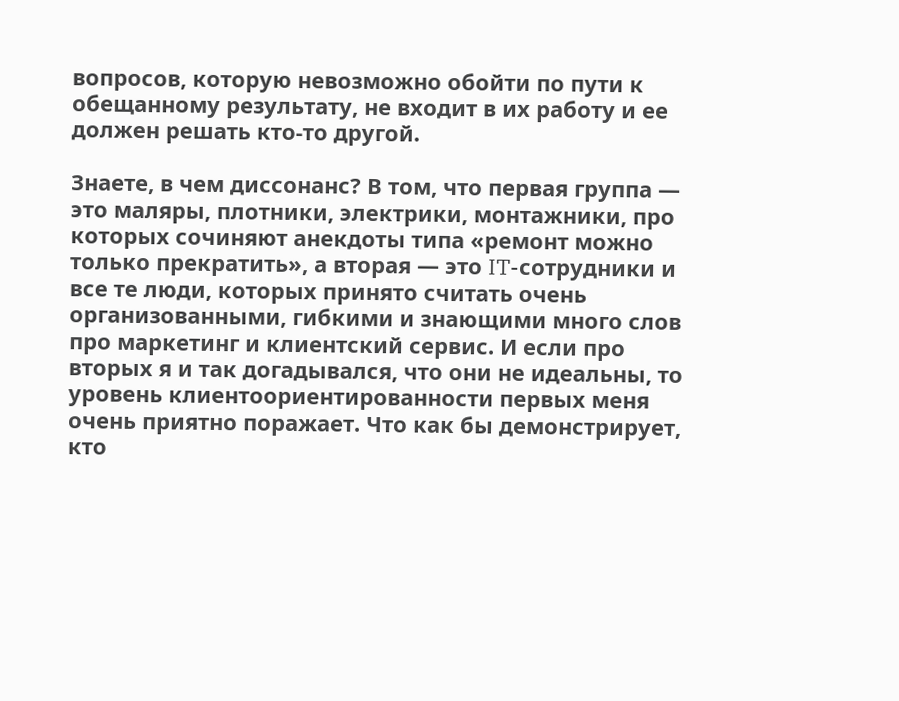вопросов, которую невозможно обойти по пути к обещанному результату, не входит в их работу и ее должен решать кто-то другой.

Знаете, в чем диссонанс? В том, что первая группа — это маляры, плотники, электрики, монтажники, про которых сочиняют анекдоты типа «ремонт можно только прекратить», а вторая — это IT-сотрудники и все те люди, которых принято считать очень организованными, гибкими и знающими много слов про маркетинг и клиентский сервис. И если про вторых я и так догадывался, что они не идеальны, то уровень клиентоориентированности первых меня очень приятно поражает. Что как бы демонстрирует, кто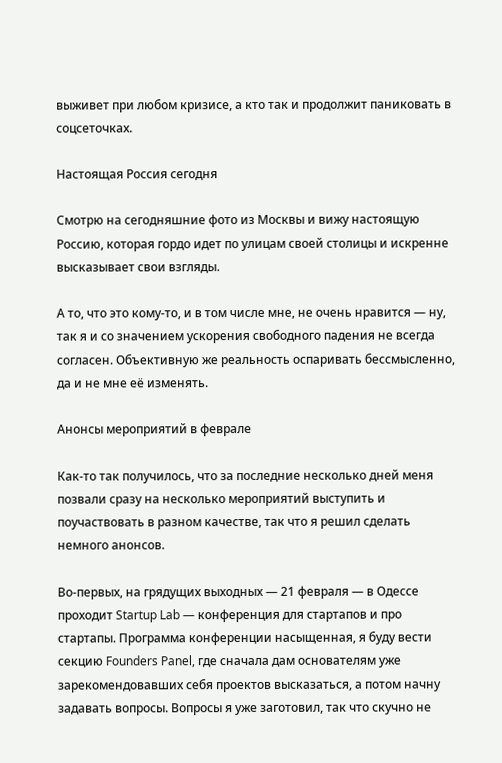выживет при любом кризисе, а кто так и продолжит паниковать в соцсеточках.

Настоящая Россия сегодня

Смотрю на сегодняшние фото из Москвы и вижу настоящую Россию, которая гордо идет по улицам своей столицы и искренне высказывает свои взгляды.

А то, что это кому-то, и в том числе мне, не очень нравится — ну, так я и со значением ускорения свободного падения не всегда согласен. Объективную же реальность оспаривать бессмысленно, да и не мне её изменять.

Анонсы мероприятий в феврале

Как-то так получилось, что за последние несколько дней меня позвали сразу на несколько мероприятий выступить и поучаствовать в разном качестве, так что я решил сделать немного анонсов.

Во-первых, на грядущих выходных — 21 февраля — в Одессе проходит Startup Lab — конференция для стартапов и про стартапы. Программа конференции насыщенная, я буду вести секцию Founders Panel, где сначала дам основателям уже зарекомендовавших себя проектов высказаться, а потом начну задавать вопросы. Вопросы я уже заготовил, так что скучно не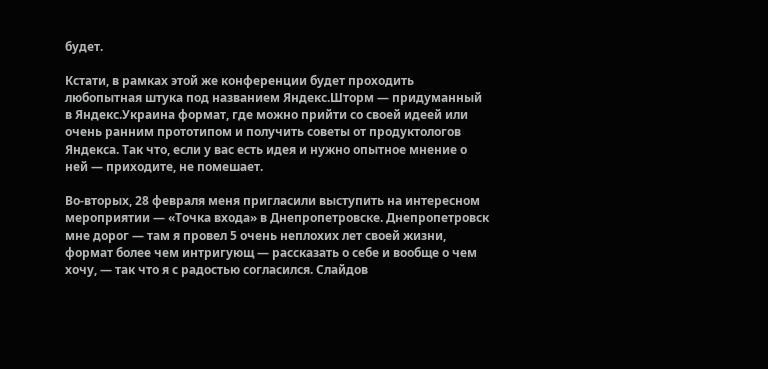будет.

Кстати, в рамках этой же конференции будет проходить любопытная штука под названием Яндекс.Шторм — придуманный в Яндекс.Украина формат, где можно прийти со своей идеей или очень ранним прототипом и получить советы от продуктологов Яндекса. Так что, если у вас есть идея и нужно опытное мнение о ней — приходите, не помешает.

Во-вторых, 28 февраля меня пригласили выступить на интересном мероприятии — «Точка входа» в Днепропетровске. Днепропетровск мне дорог — там я провел 5 очень неплохих лет своей жизни, формат более чем интригующ — рассказать о себе и вообще о чем хочу, — так что я с радостью согласился. Слайдов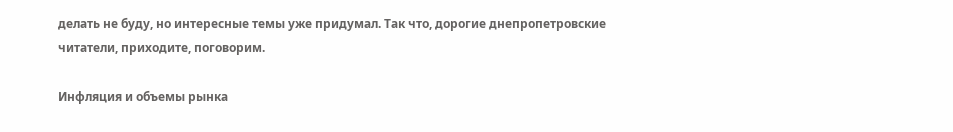делать не буду, но интересные темы уже придумал. Так что, дорогие днепропетровские читатели, приходите, поговорим.

Инфляция и объемы рынка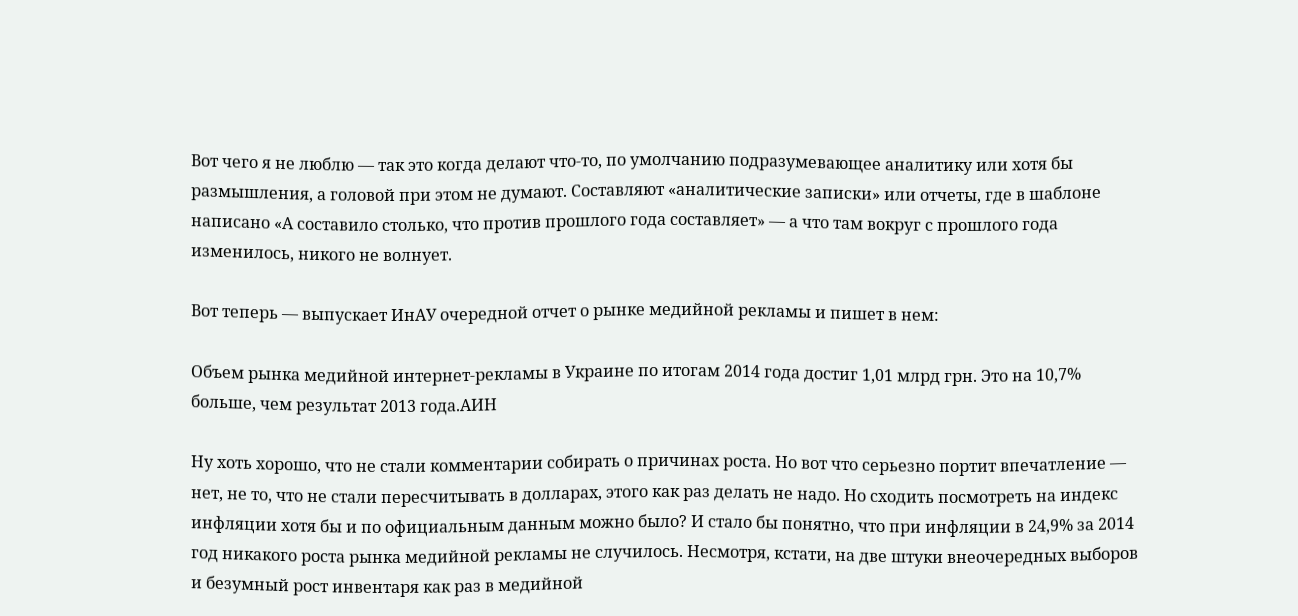Вот чего я не люблю — так это когда делают что-то, по умолчанию подразумевающее аналитику или хотя бы размышления, а головой при этом не думают. Составляют «аналитические записки» или отчеты, где в шаблоне написано «А составило столько, что против прошлого года составляет» — а что там вокруг с прошлого года изменилось, никого не волнует.

Вот теперь — выпускает ИнАУ очередной отчет о рынке медийной рекламы и пишет в нем:

Объем рынка медийной интернет-рекламы в Украине по итогам 2014 года достиг 1,01 млрд грн. Это на 10,7% больше, чем результат 2013 года.АИН

Ну хоть хорошо, что не стали комментарии собирать о причинах роста. Но вот что серьезно портит впечатление — нет, не то, что не стали пересчитывать в долларах, этого как раз делать не надо. Но сходить посмотреть на индекс инфляции хотя бы и по официальным данным можно было? И стало бы понятно, что при инфляции в 24,9% за 2014 год никакого роста рынка медийной рекламы не случилось. Несмотря, кстати, на две штуки внеочередных выборов и безумный рост инвентаря как раз в медийной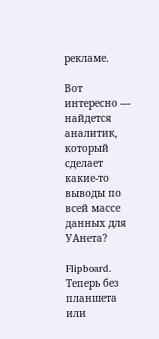рекламе.

Вот интересно — найдется аналитик, который сделает какие-то выводы по всей массе данных для УАнета?

Flipboard. Теперь без планшета или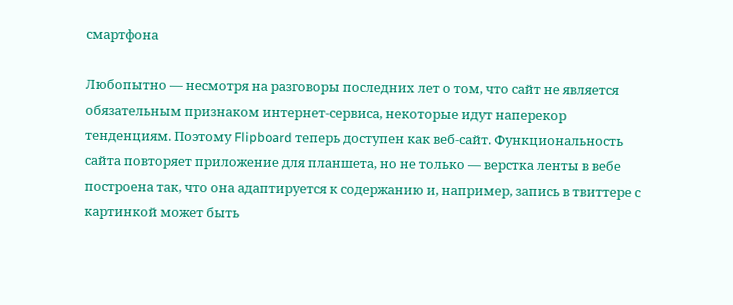смартфона

Любопытно — несмотря на разговоры последних лет о том, что сайт не является обязательным признаком интернет-сервиса, некоторые идут наперекор тенденциям. Поэтому Flipboard теперь доступен как веб-сайт. Функциональность сайта повторяет приложение для планшета, но не только — верстка ленты в вебе построена так, что она адаптируется к содержанию и, например, запись в твиттере с картинкой может быть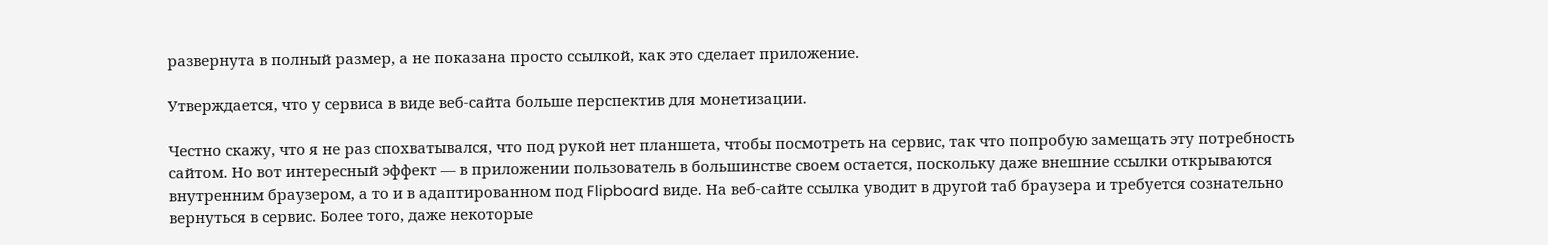развернута в полный размер, а не показана просто ссылкой, как это сделает приложение.

Утверждается, что у сервиса в виде веб-сайта больше перспектив для монетизации.

Честно скажу, что я не раз спохватывался, что под рукой нет планшета, чтобы посмотреть на сервис, так что попробую замещать эту потребность сайтом. Но вот интересный эффект — в приложении пользователь в большинстве своем остается, поскольку даже внешние ссылки открываются внутренним браузером, а то и в адаптированном под Flipboard виде. На веб-сайте ссылка уводит в другой таб браузера и требуется сознательно вернуться в сервис. Более того, даже некоторые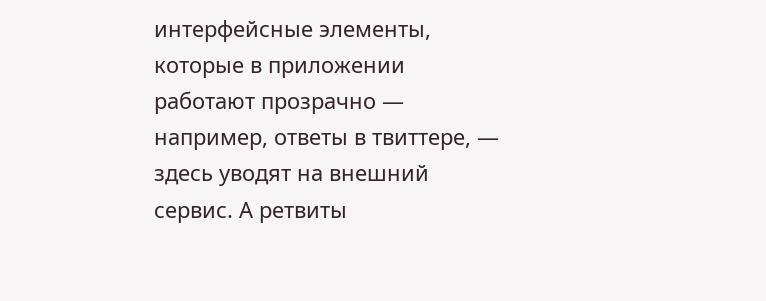интерфейсные элементы, которые в приложении работают прозрачно — например, ответы в твиттере, — здесь уводят на внешний сервис. А ретвиты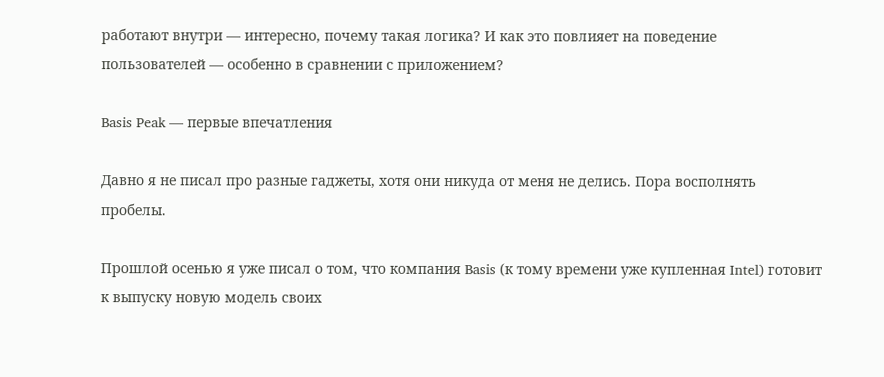работают внутри — интересно, почему такая логика? И как это повлияет на поведение пользователей — особенно в сравнении с приложением?

Basis Peak — первые впечатления

Давно я не писал про разные гаджеты, хотя они никуда от меня не делись. Пора восполнять пробелы.

Прошлой осенью я уже писал о том, что компания Basis (к тому времени уже купленная Intel) готовит к выпуску новую модель своих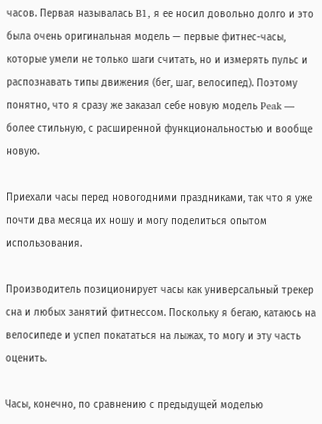часов. Первая называлась B1, я ее носил довольно долго и это была очень оригинальная модель — первые фитнес-часы, которые умели не только шаги считать, но и измерять пульс и распознавать типы движения (бег, шаг, велосипед). Поэтому понятно, что я сразу же заказал себе новую модель Peak — более стильную, с расширенной функциональностью и вообще новую.

Приехали часы перед новогодними праздниками, так что я уже почти два месяца их ношу и могу поделиться опытом использования.

Производитель позиционирует часы как универсальный трекер сна и любых занятий фитнессом. Поскольку я бегаю, катаюсь на велосипеде и успел покататься на лыжах, то могу и эту часть оценить.

Часы, конечно, по сравнению с предыдущей моделью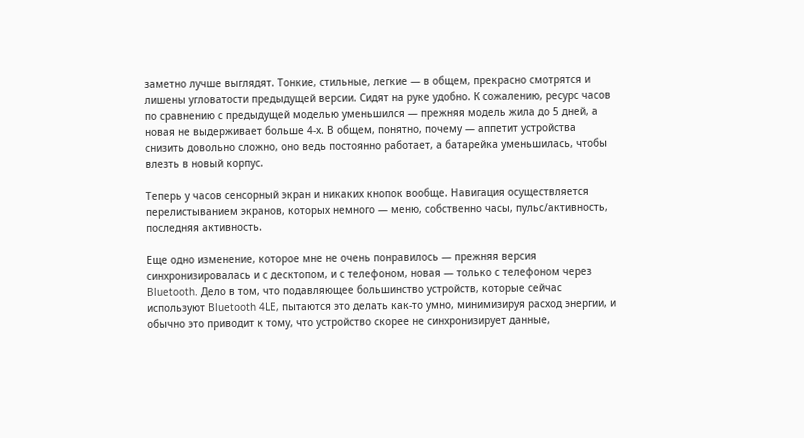заметно лучше выглядят. Тонкие, стильные, легкие — в общем, прекрасно смотрятся и лишены угловатости предыдущей версии. Сидят на руке удобно. К сожалению, ресурс часов по сравнению с предыдущей моделью уменьшился — прежняя модель жила до 5 дней, а новая не выдерживает больше 4-х. В общем, понятно, почему — аппетит устройства снизить довольно сложно, оно ведь постоянно работает, а батарейка уменьшилась, чтобы влезть в новый корпус.

Теперь у часов сенсорный экран и никаких кнопок вообще. Навигация осуществляется перелистыванием экранов, которых немного — меню, собственно часы, пульс/активность, последняя активность.

Еще одно изменение, которое мне не очень понравилось — прежняя версия синхронизировалась и с десктопом, и с телефоном, новая — только с телефоном через Bluetooth. Дело в том, что подавляющее большинство устройств, которые сейчас используют Bluetooth 4LE, пытаются это делать как-то умно, минимизируя расход энергии, и обычно это приводит к тому, что устройство скорее не синхронизирует данные,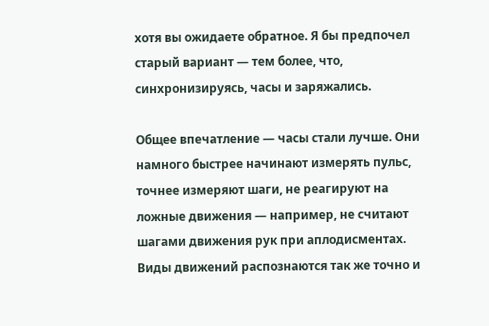хотя вы ожидаете обратное. Я бы предпочел старый вариант — тем более, что, синхронизируясь, часы и заряжались.

Общее впечатление — часы стали лучше. Они намного быстрее начинают измерять пульс, точнее измеряют шаги, не реагируют на ложные движения — например, не считают шагами движения рук при аплодисментах. Виды движений распознаются так же точно и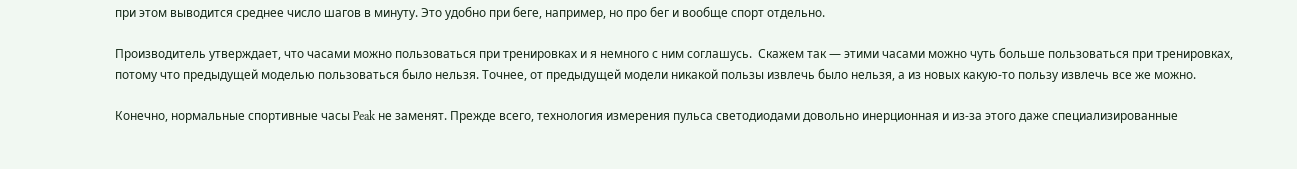при этом выводится среднее число шагов в минуту. Это удобно при беге, например, но про бег и вообще спорт отдельно.

Производитель утверждает, что часами можно пользоваться при тренировках и я немного с ним соглашусь.  Скажем так — этими часами можно чуть больше пользоваться при тренировках, потому что предыдущей моделью пользоваться было нельзя. Точнее, от предыдущей модели никакой пользы извлечь было нельзя, а из новых какую-то пользу извлечь все же можно.

Конечно, нормальные спортивные часы Peak не заменят. Прежде всего, технология измерения пульса светодиодами довольно инерционная и из-за этого даже специализированные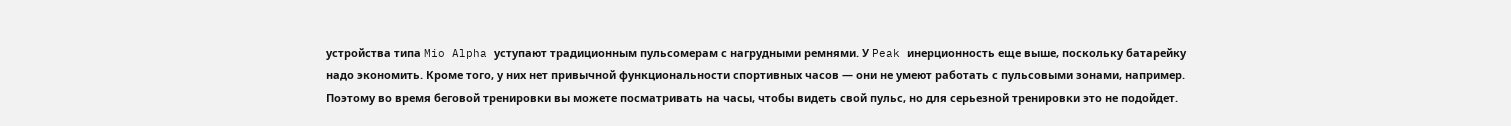устройства типа Mio Alpha уступают традиционным пульсомерам с нагрудными ремнями. У Peak инерционность еще выше, поскольку батарейку надо экономить. Кроме того, у них нет привычной функциональности спортивных часов — они не умеют работать с пульсовыми зонами, например. Поэтому во время беговой тренировки вы можете посматривать на часы, чтобы видеть свой пульс, но для серьезной тренировки это не подойдет.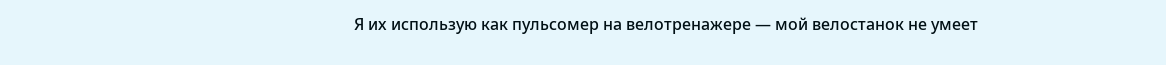Я их использую как пульсомер на велотренажере — мой велостанок не умеет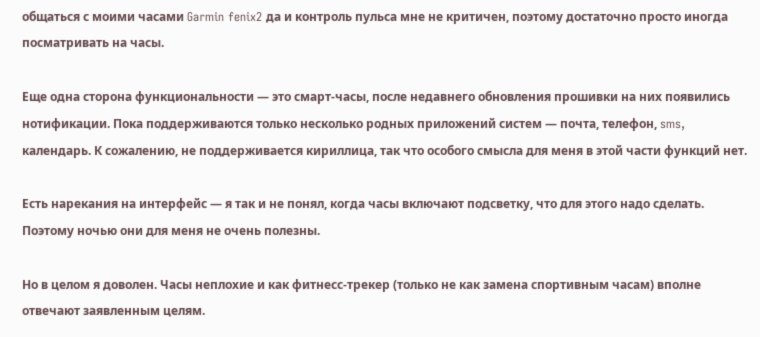общаться с моими часами Garmin fenix2 да и контроль пульса мне не критичен, поэтому достаточно просто иногда посматривать на часы.

Еще одна сторона функциональности — это смарт-часы, после недавнего обновления прошивки на них появились нотификации. Пока поддерживаются только несколько родных приложений систем — почта, телефон, sms, календарь. К сожалению, не поддерживается кириллица, так что особого смысла для меня в этой части функций нет.

Есть нарекания на интерфейс — я так и не понял, когда часы включают подсветку, что для этого надо сделать. Поэтому ночью они для меня не очень полезны.

Но в целом я доволен. Часы неплохие и как фитнесс-трекер (только не как замена спортивным часам) вполне отвечают заявленным целям.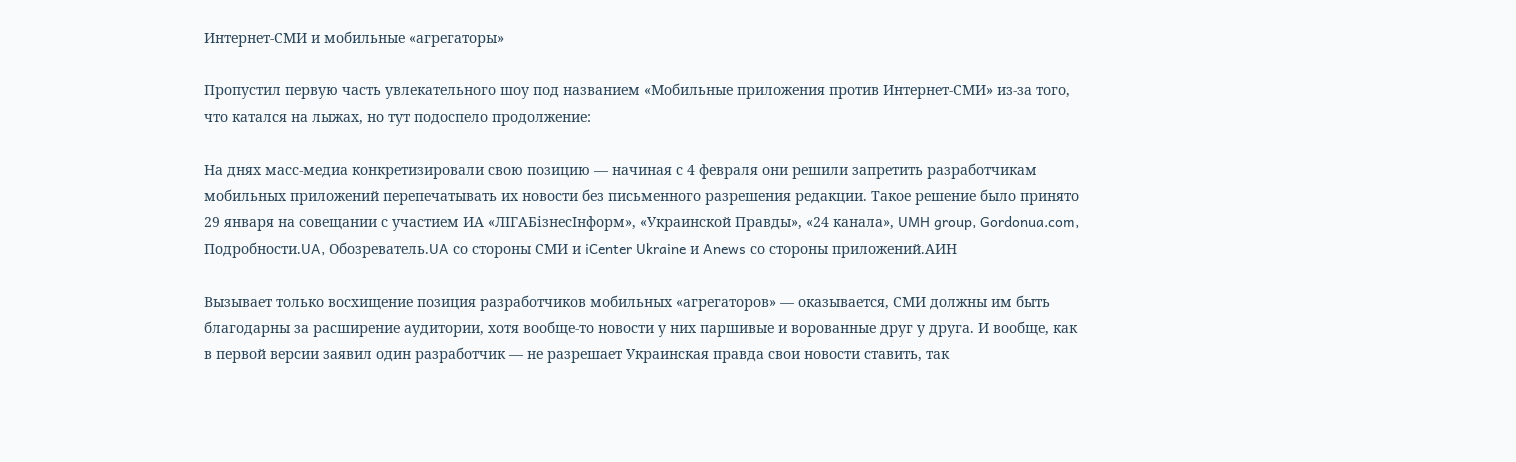Интернет-СМИ и мобильные «агрегаторы»

Пропустил первую часть увлекательного шоу под названием «Мобильные приложения против Интернет-СМИ» из-за того, что катался на лыжах, но тут подоспело продолжение:

На днях масс-медиа конкретизировали свою позицию — начиная с 4 февраля они решили запретить разработчикам мобильных приложений перепечатывать их новости без письменного разрешения редакции. Такое решение было принято 29 января на совещании с участием ИА «ЛІГАБізнесІнформ», «Украинской Правды», «24 канала», UMH group, Gordonua.com, Подробности.UA, Обозреватель.UA со стороны СМИ и iCenter Ukraine и Anews со стороны приложений.АИН

Вызывает только восхищение позиция разработчиков мобильных «агрегаторов» — оказывается, СМИ должны им быть благодарны за расширение аудитории, хотя вообще-то новости у них паршивые и ворованные друг у друга. И вообще, как в первой версии заявил один разработчик — не разрешает Украинская правда свои новости ставить, так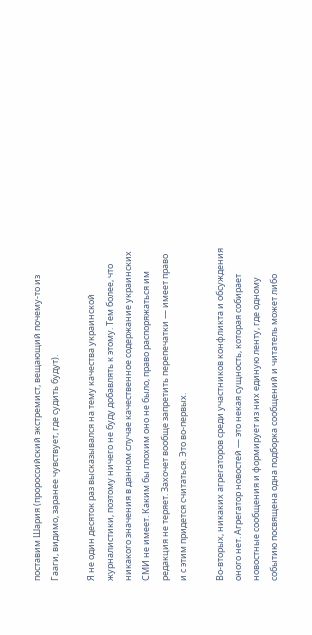поставим Шария (пророссийский экстремист, вещающий почему-то из Гааги, видимо, заранее чувствует, где судить будут).

Я не один десяток раз высказывался на тему качества украинской журналистики, поэтому ничего не буду добавлять к этому. Тем более, что никакого значения в данном случае качественное содержание украинских СМИ не имеет. Каким бы плохим оно не было, право распоряжаться им редакция не теряет. Захочет вообще запретить перепечатки — имеет право и с этим придется считаться. Это во-первых.

Во-вторых, никаких агрегаторов среди участников конфликта и обсуждения оного нет. Агрегатор новостей — это некая сущность, которая собирает новостные сообщения и формирует из них единую ленту, где одному событию посвящена одна подборка сообщений и читатель может либо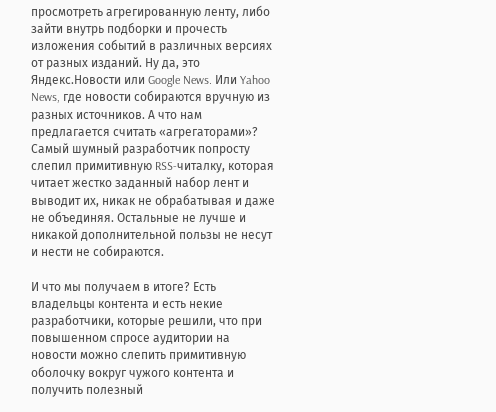просмотреть агрегированную ленту, либо зайти внутрь подборки и прочесть изложения событий в различных версиях от разных изданий. Ну да, это Яндекс.Новости или Google News. Или Yahoo News, где новости собираются вручную из разных источников. А что нам предлагается считать «агрегаторами»? Самый шумный разработчик попросту слепил примитивную RSS-читалку, которая читает жестко заданный набор лент и выводит их, никак не обрабатывая и даже не объединяя. Остальные не лучше и никакой дополнительной пользы не несут и нести не собираются.

И что мы получаем в итоге? Есть владельцы контента и есть некие разработчики, которые решили, что при повышенном спросе аудитории на новости можно слепить примитивную оболочку вокруг чужого контента и получить полезный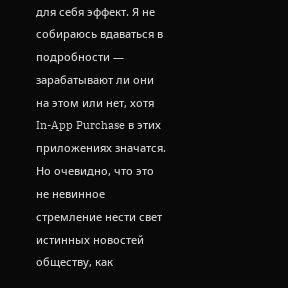для себя эффект. Я не собираюсь вдаваться в подробности — зарабатывают ли они на этом или нет, хотя In-App Purchase в этих приложениях значатся. Но очевидно, что это не невинное стремление нести свет истинных новостей обществу, как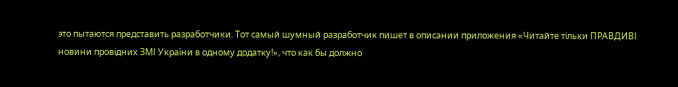это пытаются представить разработчики. Тот самый шумный разработчик пишет в описании приложения «Читайте тільки ПРАВДИВІ новини провідних ЗМІ України в одному додатку!», что как бы должно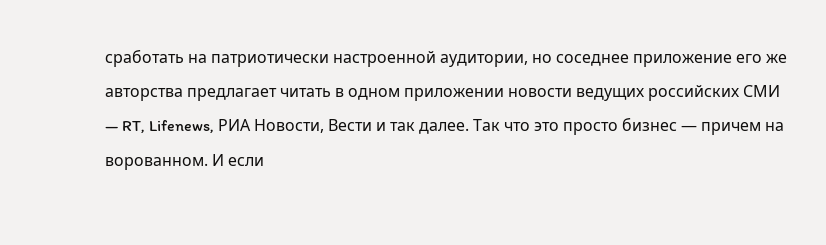сработать на патриотически настроенной аудитории, но соседнее приложение его же авторства предлагает читать в одном приложении новости ведущих российских СМИ — RT, Lifenews, РИА Новости, Вести и так далее. Так что это просто бизнес — причем на ворованном. И если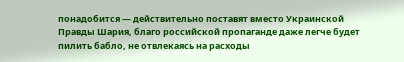понадобится — действительно поставят вместо Украинской Правды Шария, благо российской пропаганде даже легче будет пилить бабло, не отвлекаясь на расходы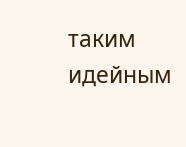таким идейным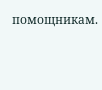помощникам.